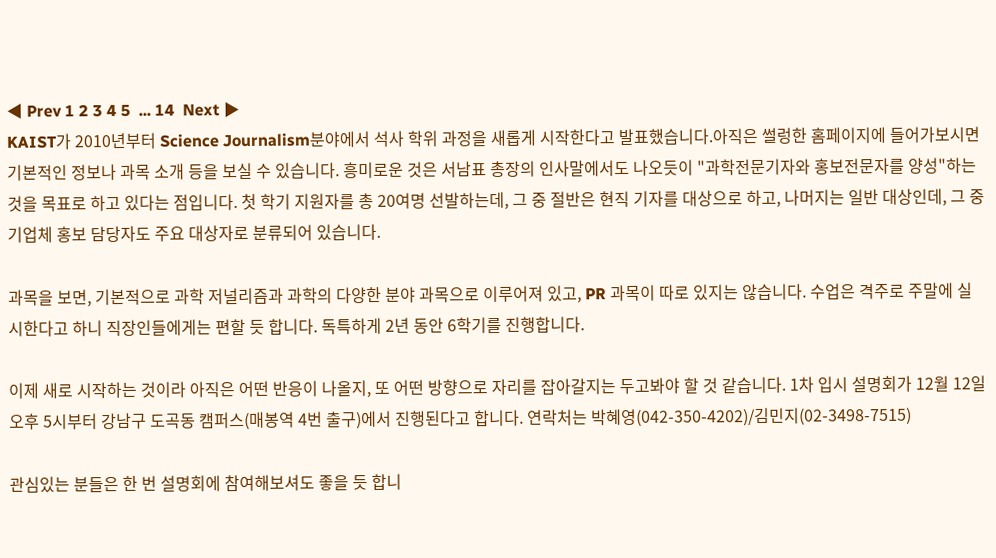◀ Prev 1 2 3 4 5  ... 14  Next ▶
KAIST가 2010년부터 Science Journalism분야에서 석사 학위 과정을 새롭게 시작한다고 발표했습니다.아직은 썰렁한 홈페이지에 들어가보시면 기본적인 정보나 과목 소개 등을 보실 수 있습니다. 흥미로운 것은 서남표 총장의 인사말에서도 나오듯이 "과학전문기자와 홍보전문자를 양성"하는 것을 목표로 하고 있다는 점입니다. 첫 학기 지원자를 총 20여명 선발하는데, 그 중 절반은 현직 기자를 대상으로 하고, 나머지는 일반 대상인데, 그 중 기업체 홍보 담당자도 주요 대상자로 분류되어 있습니다.

과목을 보면, 기본적으로 과학 저널리즘과 과학의 다양한 분야 과목으로 이루어져 있고, PR 과목이 따로 있지는 않습니다. 수업은 격주로 주말에 실시한다고 하니 직장인들에게는 편할 듯 합니다. 독특하게 2년 동안 6학기를 진행합니다.

이제 새로 시작하는 것이라 아직은 어떤 반응이 나올지, 또 어떤 방향으로 자리를 잡아갈지는 두고봐야 할 것 같습니다. 1차 입시 설명회가 12월 12일 오후 5시부터 강남구 도곡동 캠퍼스(매봉역 4번 출구)에서 진행된다고 합니다. 연락처는 박혜영(042-350-4202)/김민지(02-3498-7515)

관심있는 분들은 한 번 설명회에 참여해보셔도 좋을 듯 합니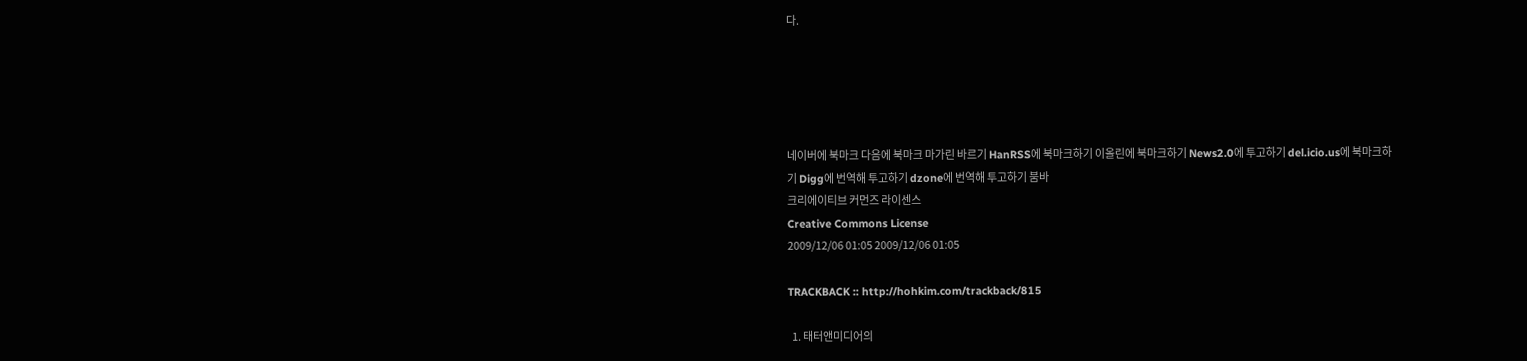다.





네이버에 북마크 다음에 북마크 마가린 바르기 HanRSS에 북마크하기 이올린에 북마크하기 News2.0에 투고하기 del.icio.us에 북마크하기 Digg에 번역해 투고하기 dzone에 번역해 투고하기 붐바
크리에이티브 커먼즈 라이센스
Creative Commons License
2009/12/06 01:05 2009/12/06 01:05

TRACKBACK :: http://hohkim.com/trackback/815

  1. 태터앤미디어의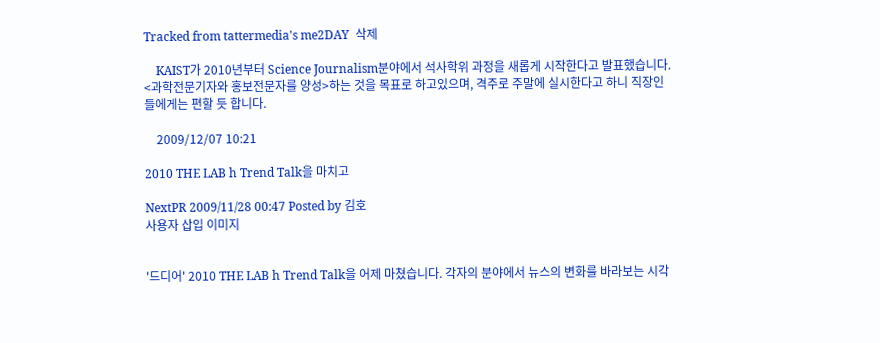Tracked from tattermedia's me2DAY  삭제

    KAIST가 2010년부터 Science Journalism분야에서 석사학위 과정을 새롭게 시작한다고 발표했습니다. <과학전문기자와 홍보전문자를 양성>하는 것을 목표로 하고있으며, 격주로 주말에 실시한다고 하니 직장인들에게는 편할 듯 합니다.

    2009/12/07 10:21

2010 THE LAB h Trend Talk을 마치고

NextPR 2009/11/28 00:47 Posted by 김호
사용자 삽입 이미지


'드디어' 2010 THE LAB h Trend Talk을 어제 마쳤습니다. 각자의 분야에서 뉴스의 변화를 바라보는 시각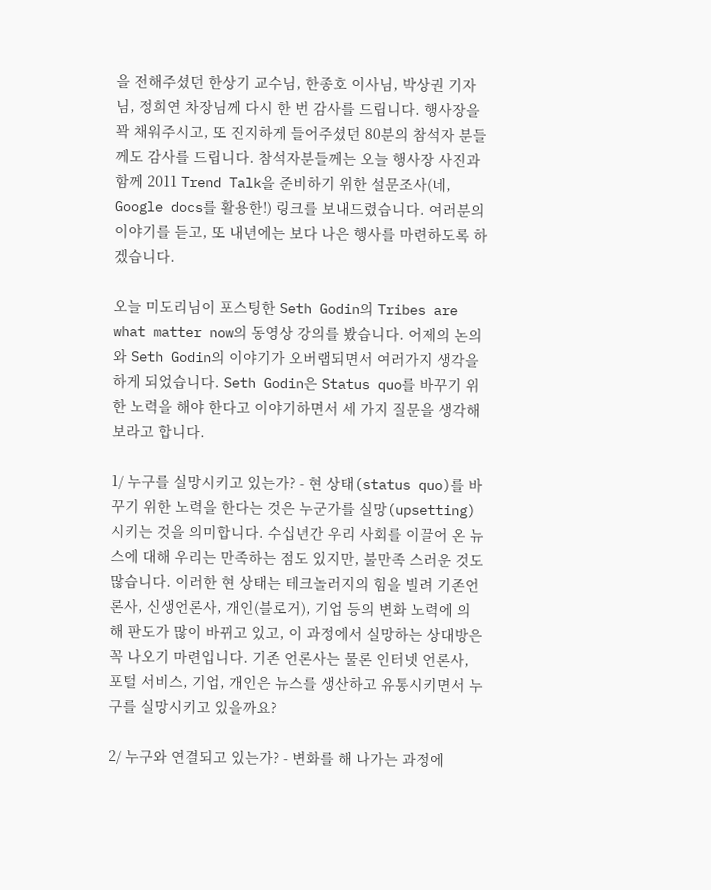을 전해주셨던 한상기 교수님, 한종호 이사님, 박상권 기자님, 정희연 차장님께 다시 한 번 감사를 드립니다. 행사장을 꽉 채워주시고, 또 진지하게 들어주셨던 80분의 참석자 분들께도 감사를 드립니다. 참석자분들께는 오늘 행사장 사진과 함께 2011 Trend Talk을 준비하기 위한 설문조사(네, Google docs를 활용한!) 링크를 보내드렸습니다. 여러분의 이야기를 듣고, 또 내년에는 보다 나은 행사를 마련하도록 하겠습니다.

오늘 미도리님이 포스팅한 Seth Godin의 Tribes are what matter now의 동영상 강의를 봤습니다. 어제의 논의와 Seth Godin의 이야기가 오버랩되면서 여러가지 생각을 하게 되었습니다. Seth Godin은 Status quo를 바꾸기 위한 노력을 해야 한다고 이야기하면서 세 가지 질문을 생각해보라고 합니다.

1/ 누구를 실망시키고 있는가? - 현 상태(status quo)를 바꾸기 위한 노력을 한다는 것은 누군가를 실망(upsetting) 시키는 것을 의미합니다. 수십년간 우리 사회를 이끌어 온 뉴스에 대해 우리는 만족하는 점도 있지만, 불만족 스러운 것도 많습니다. 이러한 현 상태는 테크놀러지의 힘을 빌려 기존언론사, 신생언론사, 개인(블로거), 기업 등의 변화 노력에 의해 판도가 많이 바뀌고 있고, 이 과정에서 실망하는 상대방은 꼭 나오기 마련입니다. 기존 언론사는 물론 인터넷 언론사, 포털 서비스, 기업, 개인은 뉴스를 생산하고 유통시키면서 누구를 실망시키고 있을까요?

2/ 누구와 연결되고 있는가? - 변화를 해 나가는 과정에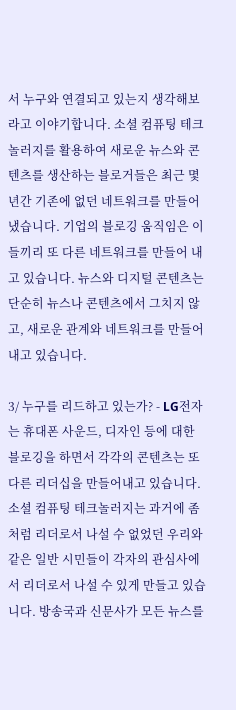서 누구와 연결되고 있는지 생각해보라고 이야기합니다. 소셜 컴퓨팅 테크놀러지를 활용하여 새로운 뉴스와 콘텐츠를 생산하는 블로거들은 최근 몇 년간 기존에 없던 네트워크를 만들어냈습니다. 기업의 블로깅 움직임은 이들끼리 또 다른 네트워크를 만들어 내고 있습니다. 뉴스와 디지털 콘텐츠는 단순히 뉴스나 콘텐츠에서 그치지 않고, 새로운 관계와 네트워크를 만들어 내고 있습니다.

3/ 누구를 리드하고 있는가? - LG전자는 휴대폰 사운드, 디자인 등에 대한 블로깅을 하면서 각각의 콘텐츠는 또 다른 리더십을 만들어내고 있습니다. 소셜 컴퓨팅 테크놀러지는 과거에 좀처럼 리더로서 나설 수 없었던 우리와 같은 일반 시민들이 각자의 관심사에서 리더로서 나설 수 있게 만들고 있습니다. 방송국과 신문사가 모든 뉴스를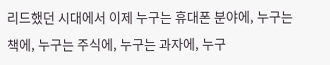리드했던 시대에서 이제 누구는 휴대폰 분야에, 누구는 책에, 누구는 주식에, 누구는 과자에, 누구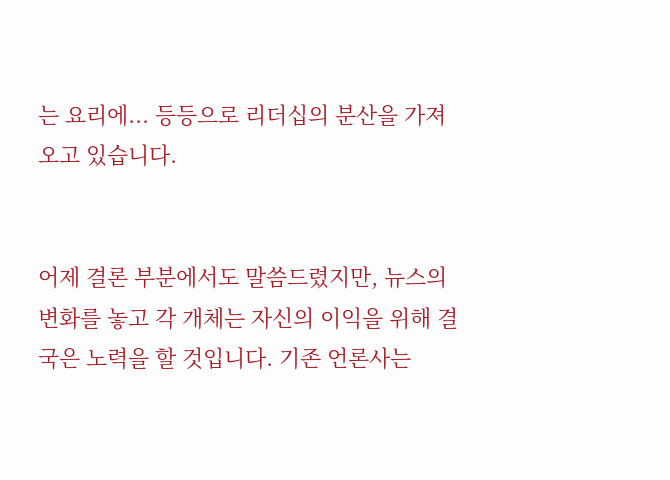는 요리에... 등등으로 리더십의 분산을 가져오고 있습니다.


어제 결론 부분에서도 말씀드렸지만, 뉴스의 변화를 놓고 각 개체는 자신의 이익을 위해 결국은 노력을 할 것입니다. 기존 언론사는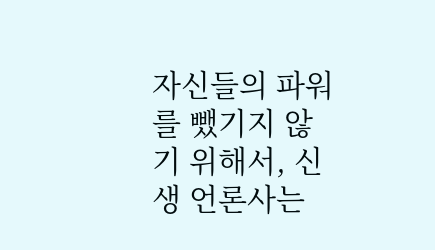자신들의 파워를 뺐기지 않기 위해서, 신생 언론사는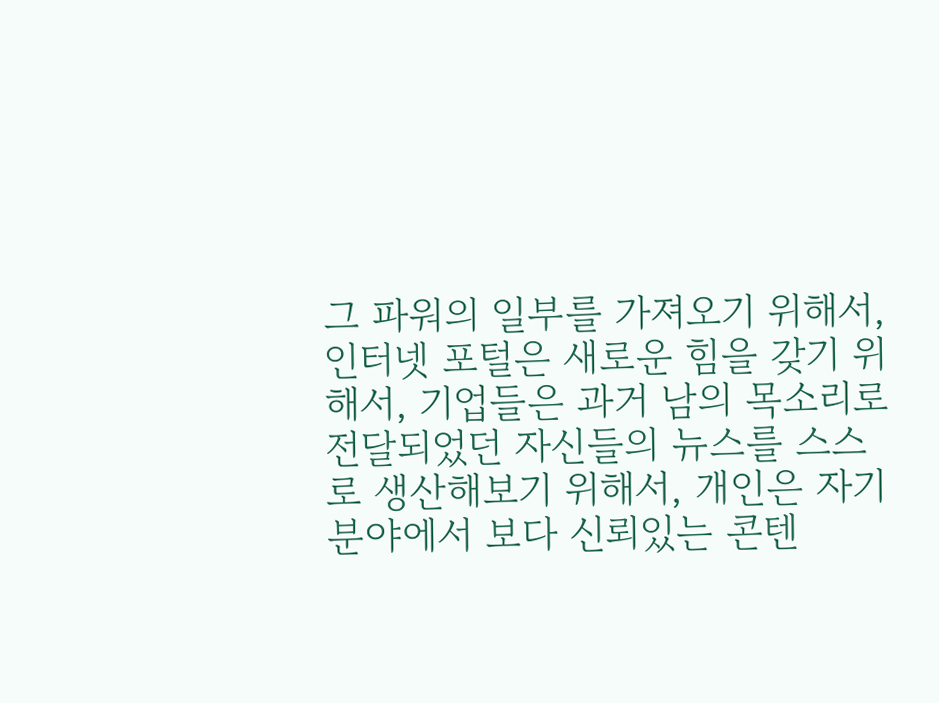그 파워의 일부를 가져오기 위해서, 인터넷 포털은 새로운 힘을 갖기 위해서, 기업들은 과거 남의 목소리로 전달되었던 자신들의 뉴스를 스스로 생산해보기 위해서, 개인은 자기 분야에서 보다 신뢰있는 콘텐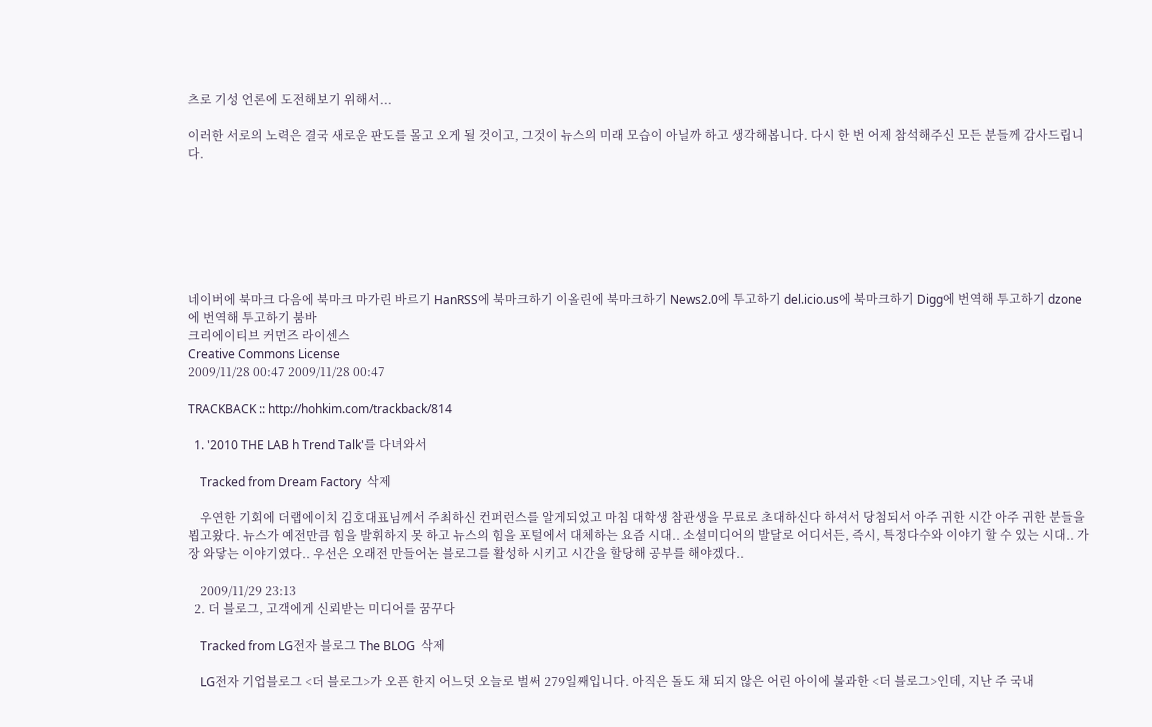츠로 기성 언론에 도전해보기 위해서...

이러한 서로의 노력은 결국 새로운 판도를 몰고 오게 될 것이고, 그것이 뉴스의 미래 모습이 아닐까 하고 생각해봅니다. 다시 한 번 어제 참석해주신 모든 분들께 감사드립니다.







네이버에 북마크 다음에 북마크 마가린 바르기 HanRSS에 북마크하기 이올린에 북마크하기 News2.0에 투고하기 del.icio.us에 북마크하기 Digg에 번역해 투고하기 dzone에 번역해 투고하기 붐바
크리에이티브 커먼즈 라이센스
Creative Commons License
2009/11/28 00:47 2009/11/28 00:47

TRACKBACK :: http://hohkim.com/trackback/814

  1. '2010 THE LAB h Trend Talk'를 다녀와서

    Tracked from Dream Factory  삭제

    우연한 기회에 더랩에이치 김호대표님께서 주최하신 컨퍼런스를 알게되었고 마침 대학생 참관생을 무료로 초대하신다 하셔서 당첨되서 아주 귀한 시간 아주 귀한 분들을 뵙고왔다. 뉴스가 예전만큼 힘을 발휘하지 못 하고 뉴스의 힘을 포털에서 대체하는 요즘 시대.. 소셜미디어의 발달로 어디서든, 즉시, 특정다수와 이야기 할 수 있는 시대.. 가장 와닿는 이야기였다.. 우선은 오래전 만들어논 블로그를 활성하 시키고 시간을 할당해 공부를 해야겠다..

    2009/11/29 23:13
  2. 더 블로그, 고객에게 신뢰받는 미디어를 꿈꾸다

    Tracked from LG전자 블로그 The BLOG  삭제

    LG전자 기업블로그 <더 블로그>가 오픈 한지 어느덧 오늘로 벌써 279일째입니다. 아직은 돌도 채 되지 않은 어린 아이에 불과한 <더 블로그>인데, 지난 주 국내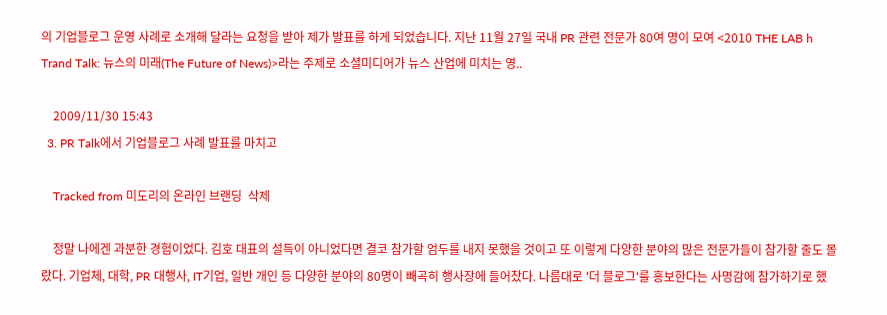의 기업블로그 운영 사례로 소개해 달라는 요청을 받아 제가 발표를 하게 되었습니다. 지난 11월 27일 국내 PR 관련 전문가 80여 명이 모여 <2010 THE LAB h Trand Talk: 뉴스의 미래(The Future of News)>라는 주제로 소셜미디어가 뉴스 산업에 미치는 영..

    2009/11/30 15:43
  3. PR Talk에서 기업블로그 사례 발표를 마치고

    Tracked from 미도리의 온라인 브랜딩  삭제

    정말 나에겐 과분한 경험이었다. 김호 대표의 설득이 아니었다면 결코 참가할 엄두를 내지 못했을 것이고 또 이렇게 다양한 분야의 많은 전문가들이 참가할 줄도 몰랐다. 기업체, 대학, PR 대행사, IT기업, 일반 개인 등 다양한 분야의 80명이 빼곡히 행사장에 들어찼다. 나름대로 '더 블로그'를 홍보한다는 사명감에 참가하기로 했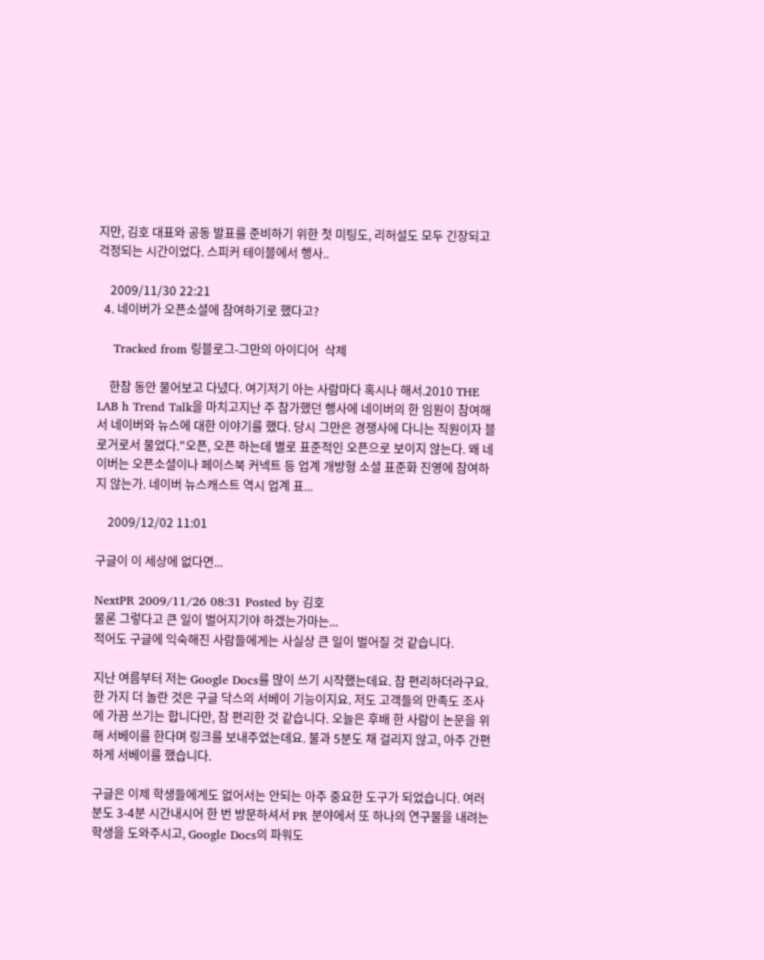지만, 김호 대표와 공동 발표를 준비하기 위한 첫 미팅도, 리허설도 모두 긴장되고 걱정되는 시간이었다. 스피커 테이블에서 행사..

    2009/11/30 22:21
  4. 네이버가 오픈소셜에 참여하기로 했다고?

    Tracked from 링블로그-그만의 아이디어  삭제

    한참 동안 물어보고 다녔다. 여기저기 아는 사람마다 혹시나 해서.2010 THE LAB h Trend Talk을 마치고지난 주 참가했던 행사에 네이버의 한 임원이 참여해서 네이버와 뉴스에 대한 이야기를 했다. 당시 그만은 경쟁사에 다니는 직원이자 블로거로서 물었다."오픈, 오픈 하는데 별로 표준적인 오픈으로 보이지 않는다. 왜 네이버는 오픈소셜이나 페이스북 커넥트 등 업계 개방형 소셜 표준화 진영에 참여하지 않는가. 네이버 뉴스캐스트 역시 업계 표...

    2009/12/02 11:01

구글이 이 세상에 없다면...

NextPR 2009/11/26 08:31 Posted by 김호
물론 그렇다고 큰 일이 벌어지기야 하겠는가마는...
적어도 구글에 익숙해진 사람들에게는 사실상 큰 일이 벌어질 것 같습니다.

지난 여름부터 저는 Google Docs를 많이 쓰기 시작했는데요. 참 편리하더라구요. 한 가지 더 놀란 것은 구글 닥스의 서베이 기능이지요. 저도 고객들의 만족도 조사에 가끔 쓰기는 합니다만, 참 편리한 것 같습니다. 오늘은 후배 한 사람이 논문을 위해 서베이를 한다며 링크를 보내주었는데요. 불과 5분도 채 걸리지 않고, 아주 간편하게 서베이를 했습니다.

구글은 이제 학생들에게도 없어서는 안되는 아주 중요한 도구가 되었습니다. 여러분도 3-4분 시간내시어 한 번 방문하셔서 PR 분야에서 또 하나의 연구물을 내려는 학생을 도와주시고, Google Docs의 파워도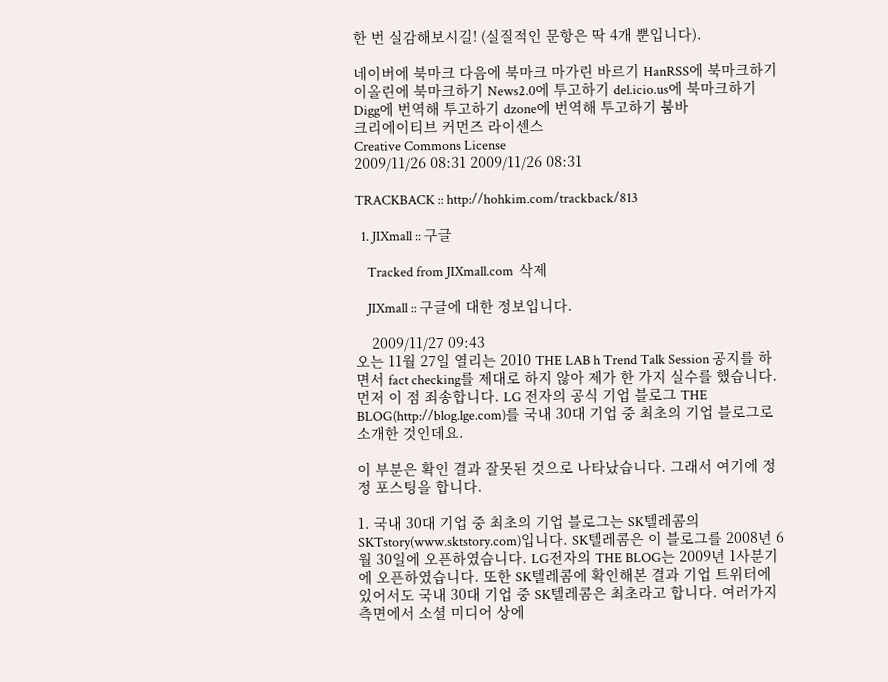한 번 실감해보시길! (실질적인 문항은 딱 4개 뿐입니다).

네이버에 북마크 다음에 북마크 마가린 바르기 HanRSS에 북마크하기 이올린에 북마크하기 News2.0에 투고하기 del.icio.us에 북마크하기 Digg에 번역해 투고하기 dzone에 번역해 투고하기 붐바
크리에이티브 커먼즈 라이센스
Creative Commons License
2009/11/26 08:31 2009/11/26 08:31

TRACKBACK :: http://hohkim.com/trackback/813

  1. JIXmall :: 구글

    Tracked from JIXmall.com  삭제

    JIXmall :: 구글에 대한 정보입니다.

    2009/11/27 09:43
오는 11월 27일 열리는 2010 THE LAB h Trend Talk Session 공지를 하면서 fact checking를 제대로 하지 않아 제가 한 가지 실수를 했습니다. 먼저 이 점 죄송합니다. LG 전자의 공식 기업 블로그 THE BLOG(http://blog.lge.com)를 국내 30대 기업 중 최초의 기업 블로그로 소개한 것인데요.

이 부분은 확인 결과 잘못된 것으로 나타났습니다. 그래서 여기에 정정 포스팅을 합니다.

1. 국내 30대 기업 중 최초의 기업 블로그는 SK텔레콤의
SKTstory(www.sktstory.com)입니다. SK텔레콤은 이 블로그를 2008년 6월 30일에 오픈하였습니다. LG전자의 THE BLOG는 2009년 1사분기에 오픈하였습니다. 또한 SK텔레콤에 확인해본 결과 기업 트위터에 있어서도 국내 30대 기업 중 SK텔레콤은 최초라고 합니다. 여러가지 측면에서 소셜 미디어 상에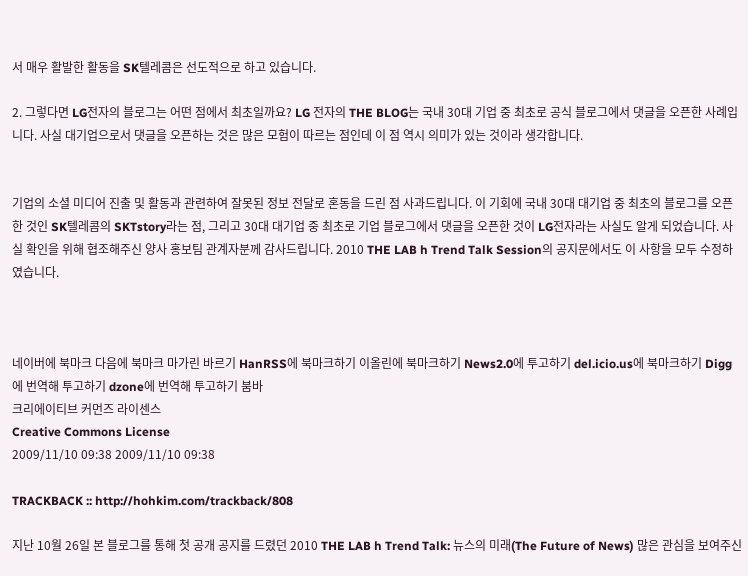서 매우 활발한 활동을 SK텔레콤은 선도적으로 하고 있습니다.

2. 그렇다면 LG전자의 블로그는 어떤 점에서 최초일까요? LG 전자의 THE BLOG는 국내 30대 기업 중 최초로 공식 블로그에서 댓글을 오픈한 사례입니다. 사실 대기업으로서 댓글을 오픈하는 것은 많은 모험이 따르는 점인데 이 점 역시 의미가 있는 것이라 생각합니다.


기업의 소셜 미디어 진출 및 활동과 관련하여 잘못된 정보 전달로 혼동을 드린 점 사과드립니다. 이 기회에 국내 30대 대기업 중 최초의 블로그를 오픈한 것인 SK텔레콤의 SKTstory라는 점, 그리고 30대 대기업 중 최초로 기업 블로그에서 댓글을 오픈한 것이 LG전자라는 사실도 알게 되었습니다. 사실 확인을 위해 협조해주신 양사 홍보팀 관계자분께 감사드립니다. 2010 THE LAB h Trend Talk Session의 공지문에서도 이 사항을 모두 수정하였습니다.



네이버에 북마크 다음에 북마크 마가린 바르기 HanRSS에 북마크하기 이올린에 북마크하기 News2.0에 투고하기 del.icio.us에 북마크하기 Digg에 번역해 투고하기 dzone에 번역해 투고하기 붐바
크리에이티브 커먼즈 라이센스
Creative Commons License
2009/11/10 09:38 2009/11/10 09:38

TRACKBACK :: http://hohkim.com/trackback/808

지난 10월 26일 본 블로그를 통해 첫 공개 공지를 드렸던 2010 THE LAB h Trend Talk: 뉴스의 미래(The Future of News) 많은 관심을 보여주신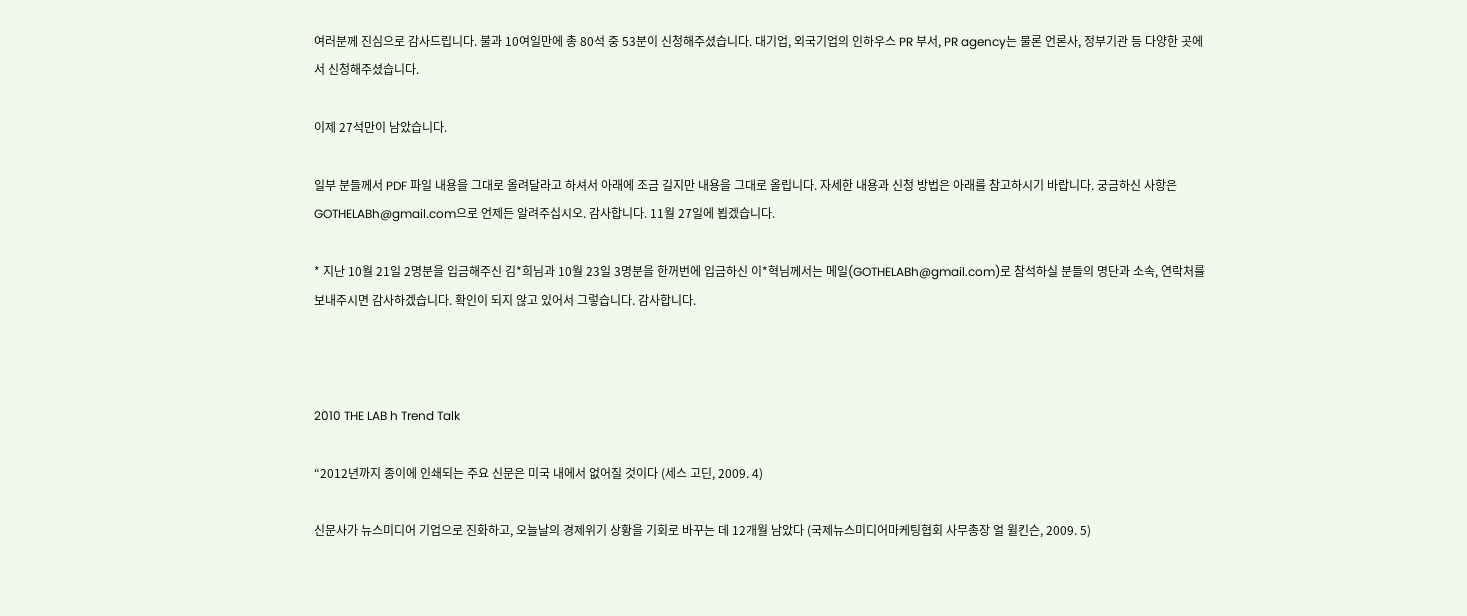여러분께 진심으로 감사드립니다. 불과 10여일만에 총 80석 중 53분이 신청해주셨습니다. 대기업, 외국기업의 인하우스 PR 부서, PR agency는 물론 언론사, 정부기관 등 다양한 곳에서 신청해주셨습니다.

이제 27석만이 남았습니다.

일부 분들께서 PDF 파일 내용을 그대로 올려달라고 하셔서 아래에 조금 길지만 내용을 그대로 올립니다. 자세한 내용과 신청 방법은 아래를 참고하시기 바랍니다. 궁금하신 사항은 GOTHELABh@gmail.com으로 언제든 알려주십시오. 감사합니다. 11월 27일에 뵙겠습니다.

* 지난 10월 21일 2명분을 입금해주신 김*희님과 10월 23일 3명분을 한꺼번에 입금하신 이*혁님께서는 메일(GOTHELABh@gmail.com)로 참석하실 분들의 명단과 소속, 연락처를 보내주시면 감사하겠습니다. 확인이 되지 않고 있어서 그렇습니다. 감사합니다.



2010 THE LAB h Trend Talk

“2012년까지 종이에 인쇄되는 주요 신문은 미국 내에서 없어질 것이다 (세스 고딘, 2009. 4)

신문사가 뉴스미디어 기업으로 진화하고, 오늘날의 경제위기 상황을 기회로 바꾸는 데 12개월 남았다 (국제뉴스미디어마케팅협회 사무총장 얼 윌킨슨, 2009. 5)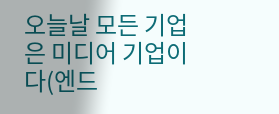오늘날 모든 기업은 미디어 기업이다(엔드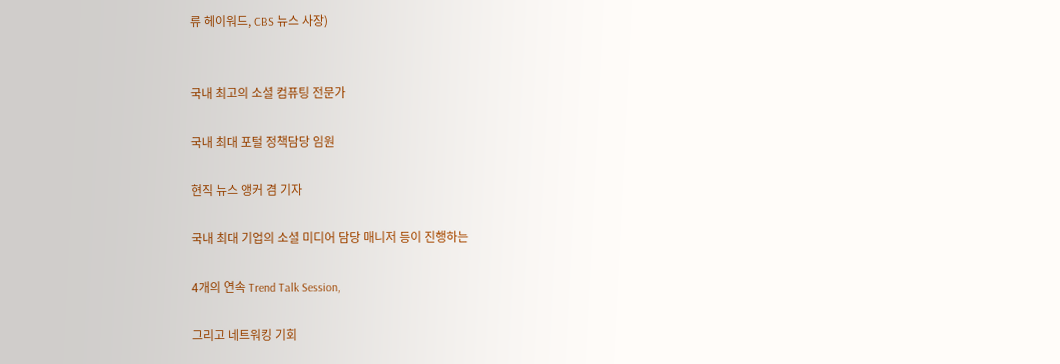류 헤이워드, CBS 뉴스 사장)


국내 최고의 소셜 컴퓨팅 전문가

국내 최대 포털 정책담당 임원

현직 뉴스 앵커 겸 기자

국내 최대 기업의 소셜 미디어 담당 매니저 등이 진행하는

4개의 연속 Trend Talk Session,

그리고 네트워킹 기회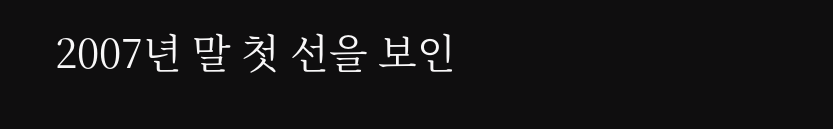2007년 말 첫 선을 보인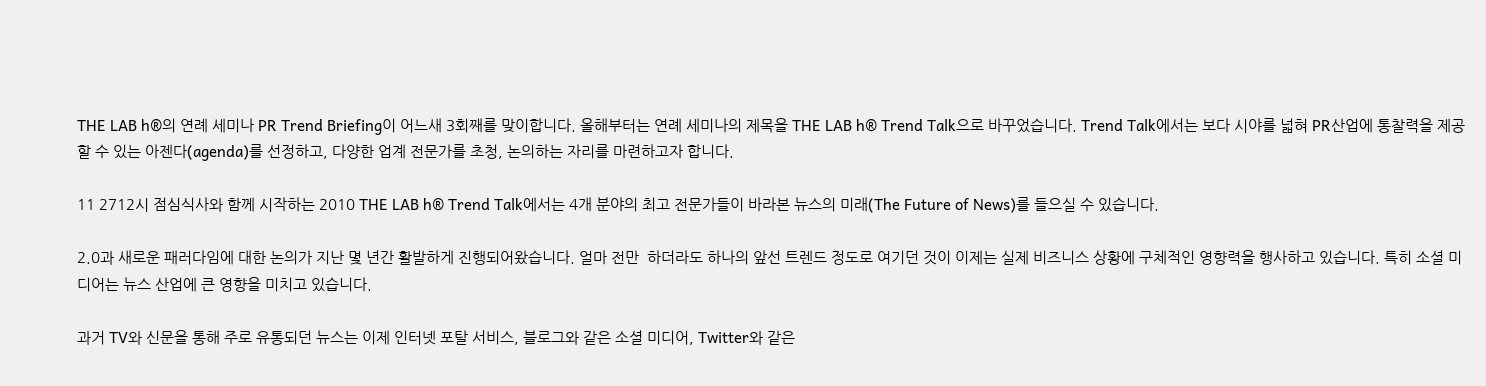THE LAB h®의 연례 세미나 PR Trend Briefing이 어느새 3회째를 맞이합니다. 올해부터는 연례 세미나의 제목을 THE LAB h® Trend Talk으로 바꾸었습니다. Trend Talk에서는 보다 시야를 넓혀 PR산업에 통찰력을 제공할 수 있는 아젠다(agenda)를 선정하고, 다양한 업계 전문가를 초청, 논의하는 자리를 마련하고자 합니다.

11 2712시 점심식사와 함께 시작하는 2010 THE LAB h® Trend Talk에서는 4개 분야의 최고 전문가들이 바라본 뉴스의 미래(The Future of News)를 들으실 수 있습니다.

2.0과 새로운 패러다임에 대한 논의가 지난 몇 년간 활발하게 진행되어왔습니다. 얼마 전만  하더라도 하나의 앞선 트렌드 정도로 여기던 것이 이제는 실제 비즈니스 상황에 구체적인 영향력을 행사하고 있습니다. 특히 소셜 미디어는 뉴스 산업에 큰 영향을 미치고 있습니다.

과거 TV와 신문을 통해 주로 유통되던 뉴스는 이제 인터넷 포탈 서비스, 블로그와 같은 소셜 미디어, Twitter와 같은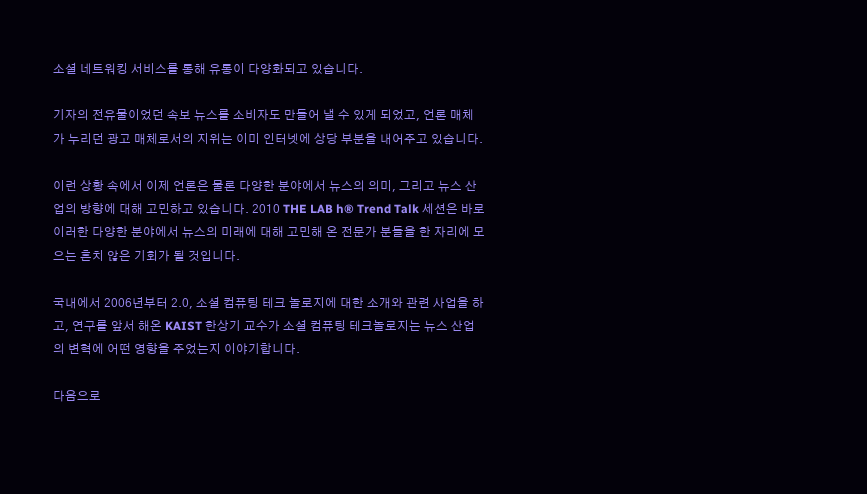소셜 네트워킹 서비스를 통해 유통이 다양화되고 있습니다.

기자의 전유물이었던 속보 뉴스를 소비자도 만들어 낼 수 있게 되었고, 언론 매체가 누리던 광고 매체로서의 지위는 이미 인터넷에 상당 부분을 내어주고 있습니다.

이런 상황 속에서 이제 언론은 물론 다양한 분야에서 뉴스의 의미, 그리고 뉴스 산업의 방향에 대해 고민하고 있습니다. 2010 THE LAB h® Trend Talk 세션은 바로 이러한 다양한 분야에서 뉴스의 미래에 대해 고민해 온 전문가 분들을 한 자리에 모으는 흔치 않은 기회가 될 것입니다.

국내에서 2006년부터 2.0, 소셜 컴퓨팅 테크 놀로지에 대한 소개와 관련 사업을 하고, 연구를 앞서 해온 KAIST 한상기 교수가 소셜 컴퓨팅 테크놀로지는 뉴스 산업의 변혁에 어떤 영향을 주었는지 이야기합니다.

다음으로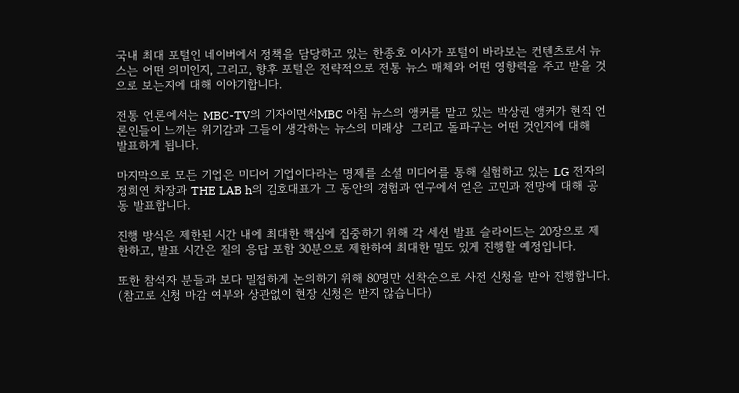국내 최대 포털인 네이버에서 정책을 담당하고 있는 한종호 이사가 포털이 바라보는 컨텐츠로서 뉴스는 어떤 의미인지, 그리고, 향후 포털은 전략적으로 전통 뉴스 매체와 어떤 영향력을 주고 받을 것으로 보는지에 대해 이야기합니다.

전통 언론에서는 MBC-TV의 기자이면서MBC 아침 뉴스의 앵커를 맡고 있는 박상권 앵커가 현직 언론인들이 느끼는 위기감과 그들이 생각하는 뉴스의 미래상  그리고 돌파구는 어떤 것인지에 대해  발표하게 됩니다.

마지막으로 모든 기업은 미디어 기업이다라는 명제를 소셜 미디어를 통해 실험하고 있는 LG 전자의 정희연 차장과 THE LAB h의 김호대표가 그 동안의 경험과 연구에서 얻은 고민과 전망에 대해 공동 발표합니다.

진행 방식은 제한된 시간 내에 최대한 핵심에 집중하기 위해 각 세션 발표 슬라이드는 20장으로 제한하고, 발표 시간은 질의 응답 포함 30분으로 제한하여 최대한 밀도 있게 진행할 예정입니다.

또한 참석자 분들과 보다 밀접하게 논의하기 위해 80명만 선착순으로 사전 신청을 받아 진행합니다. (참고로 신청 마감 여부와 상관없이 현장 신청은 받지 않습니다)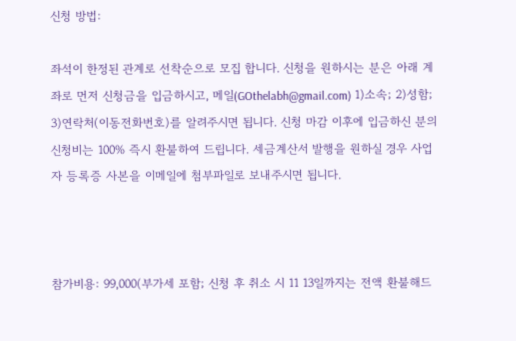신청 방법:

좌석이 한정된 관계로 선착순으로 모집 합니다. 신청을 원하시는 분은 아래 계좌로 먼저 신청금을 입금하시고, 메일(GOthelabh@gmail.com) 1)소속; 2)성함; 3)연락처(이동전화번호)를 알려주시면 됩니다. 신청 마감 이후에 입금하신 분의 신청비는 100% 즉시 환불하여 드립니다. 세금계산서 발행을 원하실 경우 사업자 등록증 사본을 이메일에 첨부파일로 보내주시면 됩니다.



참가비용: 99,000(부가세 포함; 신청 후 취소 시 11 13일까지는 전액 환불해드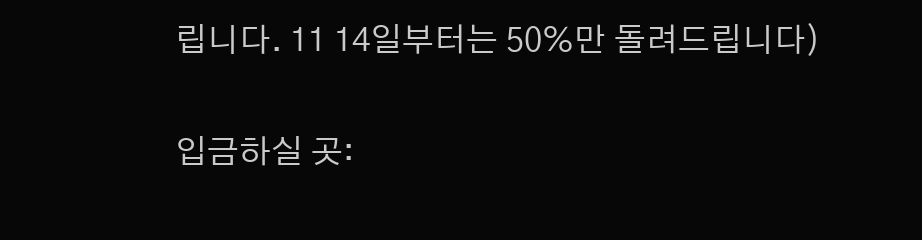립니다. 11 14일부터는 50%만 돌려드립니다)

입금하실 곳: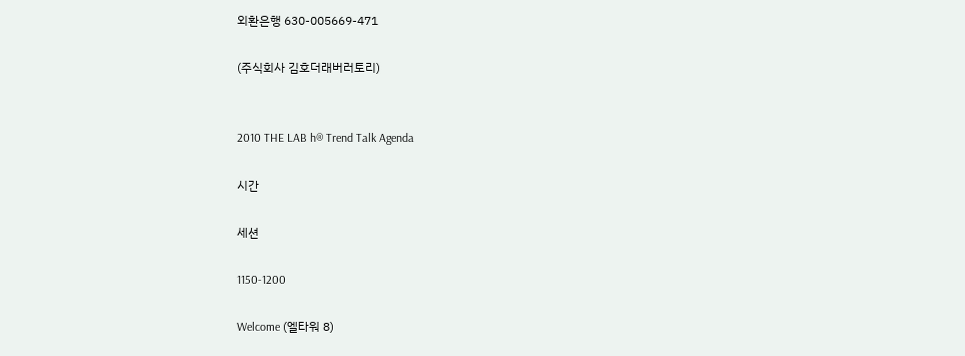외환은행 630-005669-471

(주식회사 김호더래버러토리)


2010 THE LAB h® Trend Talk Agenda

시간

세션

1150-1200

Welcome (엘타워 8)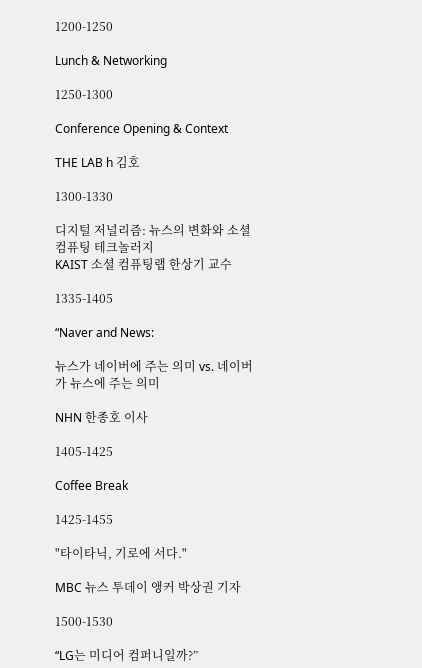1200-1250

Lunch & Networking

1250-1300

Conference Opening & Context

THE LAB h 김호

1300-1330

디지털 저널리즘: 뉴스의 변화와 소셜 컴퓨팅 테크놀러지
KAIST 소셜 컴퓨팅랩 한상기 교수

1335-1405

“Naver and News:

뉴스가 네이버에 주는 의미 vs. 네이버가 뉴스에 주는 의미

NHN 한종호 이사

1405-1425

Coffee Break

1425-1455

"타이타닉, 기로에 서다."

MBC 뉴스 투데이 앵커 박상권 기자

1500-1530

“LG는 미디어 컴퍼니일까?”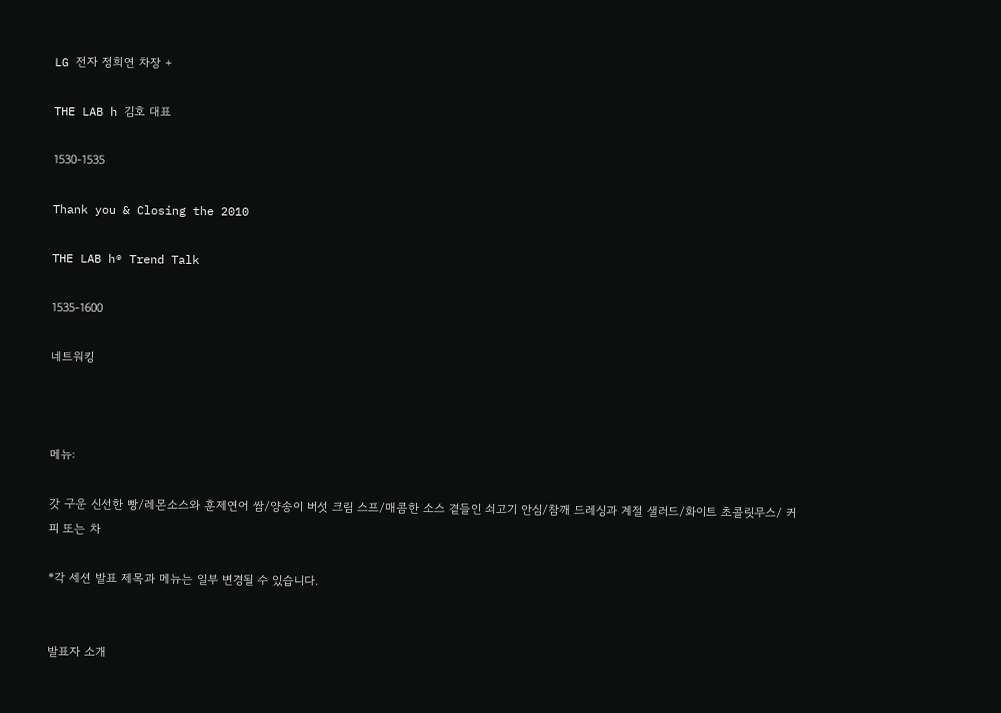LG 전자 정희연 차장 +

THE LAB h 김호 대표

1530-1535

Thank you & Closing the 2010

THE LAB h® Trend Talk

1535-1600

네트워킹



메뉴:

갓 구운 신선한 빵/레몬소스와 훈제연어 쌈/양송이 버섯 크림 스프/매콤한 소스 곁들인 쇠고기 안심/참깨 드레싱과 계절 샐러드/화이트 초콜릿무스/ 커피 또는 차

*각 세션 발표 제목과 메뉴는 일부 변경될 수 있습니다.


발표자 소개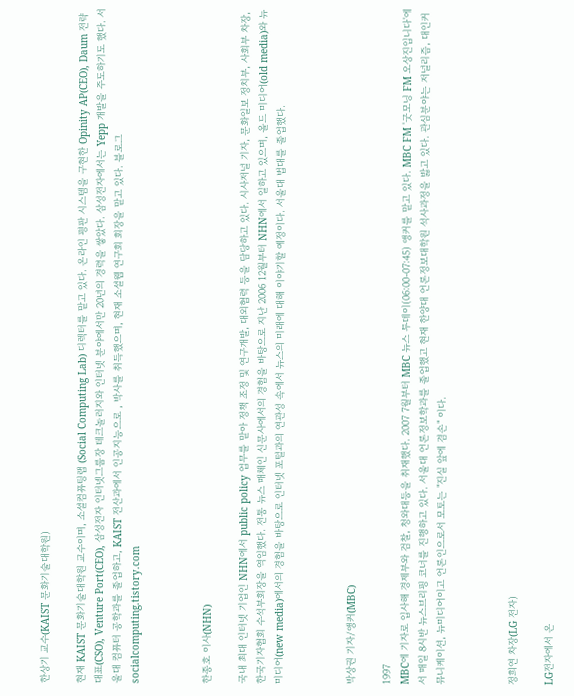한상기 교수(KAIST 문화기술대학원)

현재 KAIST 문화기술대학원 교수이며, 소셜컴퓨팅랩 (Social Computing Lab) 디렉터를 맡고 있다. 온라인 평판 시스템을 구현한 Opinity AP(CEO), Daum 전략대표(CSO), Venture Port(CEO), 삼성전자 인터넷그룹장 테크놀러지와 인터넷 분야에서만 20년의 경력을 쌓았다. 삼성전자에서는 Yepp 개발을 주도하기도 했다. 서울대 컴퓨터 공학과를 졸업하고, KAIST 전산과에서 인공지능으로 , 박사를 취득했으며, 현재 소셜웹 연구회 회장을 맡고 있다. 블로그 socialcomputing.tistory.com



한종호 이사(NHN)

국내 최대 인터넷 기업인 NHN에서 public policy 업무를 맡아 정책 조정 및 연구개발, 대외협력 등을 담당하고 있다. 시사저널 기자, 문화일보 정치부, 사회부 차장, 한국기자협회 수석부회장을 역임했다. 전통 뉴스 매체인 신문사에서의 경험을 바탕으로 지난 2006 12월부터 NHN에서 일하고 있으며, 올드 미디어(old media)와 뉴미디어(new media)에서의 경험을 바탕으로 인터넷 포털과의 연관성 속에서 뉴스의 미래에 대해 이야기할 예정이다. 서울대 법대를 졸업했다.



박상권 기자/앵커(MBC)

1997
MBC에 기자로 입사해 경제부와 검찰, 청와대등을 취재했다. 2007 7월부터 MBC 뉴스 투데이(06:00-07:45) 앵커를 맡고 있다. MBC FM '굿모닝 FM 오상진입니다'에서 매일 8시반 뉴스브리핑 코너를 진행하고 있다. 서울대 언론정보학과를 졸업했고 현재 한양대 언론정보대학원 석사과정을 밟고 있다. 관심분야는 저널리즘, 대인커뮤니케이션, 뉴미디어이고 언론인으로서 모토는 "진실 앞에 겸손" 이다.



정희연 차장(LG 전자)

LG전자에서 온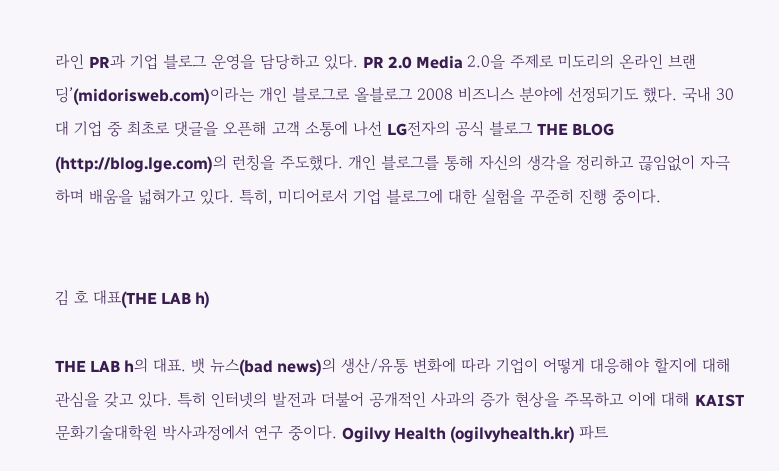라인 PR과 기업 블로그 운영을 담당하고 있다. PR 2.0 Media 2.0을 주제로 미도리의 온라인 브랜딩’(midorisweb.com)이라는 개인 블로그로 올블로그 2008 비즈니스 분야에 선정되기도 했다. 국내 30대 기업 중 최초로 댓글을 오픈해 고객 소통에 나선 LG전자의 공식 블로그 THE BLOG (http://blog.lge.com)의 런칭을 주도했다. 개인 블로그를 통해 자신의 생각을 정리하고 끊임없이 자극하며 배움을 넓혀가고 있다. 특히, 미디어로서 기업 블로그에 대한 실험을 꾸준히 진행 중이다.


김 호 대표(THE LAB h)

THE LAB h의 대표. 뱃 뉴스(bad news)의 생산/유통 변화에 따라 기업이 어떻게 대응해야 할지에 대해 관심을 갖고 있다. 특히 인터넷의 발전과 더불어 공개적인 사과의 증가 현상을 주목하고 이에 대해 KAIST 문화기술대학원 박사과정에서 연구 중이다. Ogilvy Health (ogilvyhealth.kr) 파트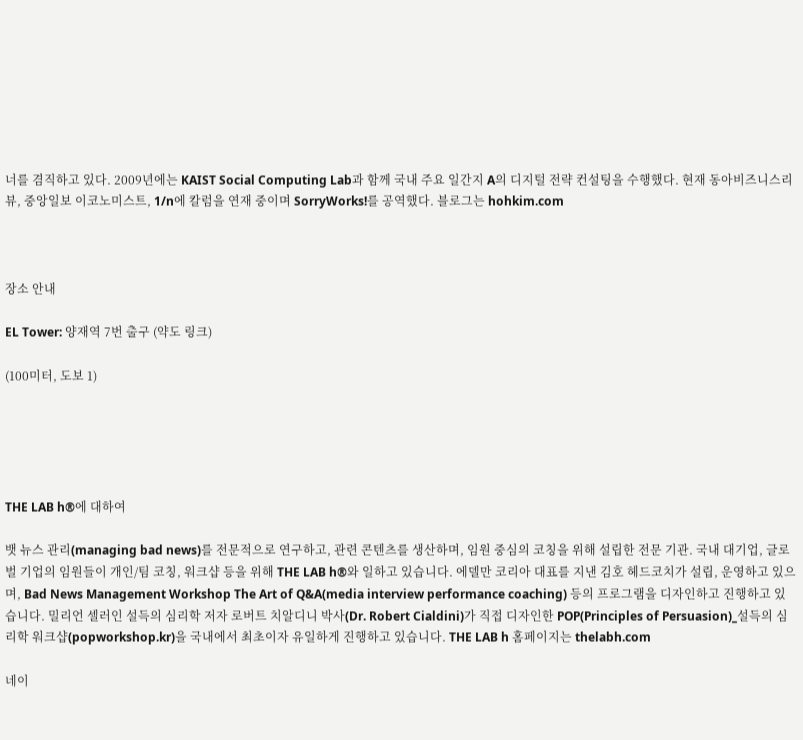너를 겸직하고 있다. 2009년에는 KAIST Social Computing Lab과 함께 국내 주요 일간지 A의 디지털 전략 컨설팅을 수행했다. 현재 동아비즈니스리뷰, 중앙일보 이코노미스트, 1/n에 칼럼을 연재 중이며 SorryWorks!를 공역했다. 블로그는 hohkim.com



장소 안내

EL Tower: 양재역 7번 출구 (약도 링크)

(100미터, 도보 1)





THE LAB h®에 대하여

뱃 뉴스 관리(managing bad news)를 전문적으로 연구하고, 관련 콘텐츠를 생산하며, 임원 중심의 코칭을 위해 설립한 전문 기관. 국내 대기업, 글로벌 기업의 임원들이 개인/팀 코칭, 워크샵 등을 위해 THE LAB h®와 일하고 있습니다. 에델만 코리아 대표를 지낸 김호 헤드코치가 설립, 운영하고 있으며, Bad News Management Workshop The Art of Q&A(media interview performance coaching) 등의 프로그램을 디자인하고 진행하고 있습니다. 밀리언 셀러인 설득의 심리학 저자 로버트 치알디니 박사(Dr. Robert Cialdini)가 직접 디자인한 POP(Principles of Persuasion)_설득의 심리학 워크샵(popworkshop.kr)을 국내에서 최초이자 유일하게 진행하고 있습니다. THE LAB h 홈페이지는 thelabh.com

네이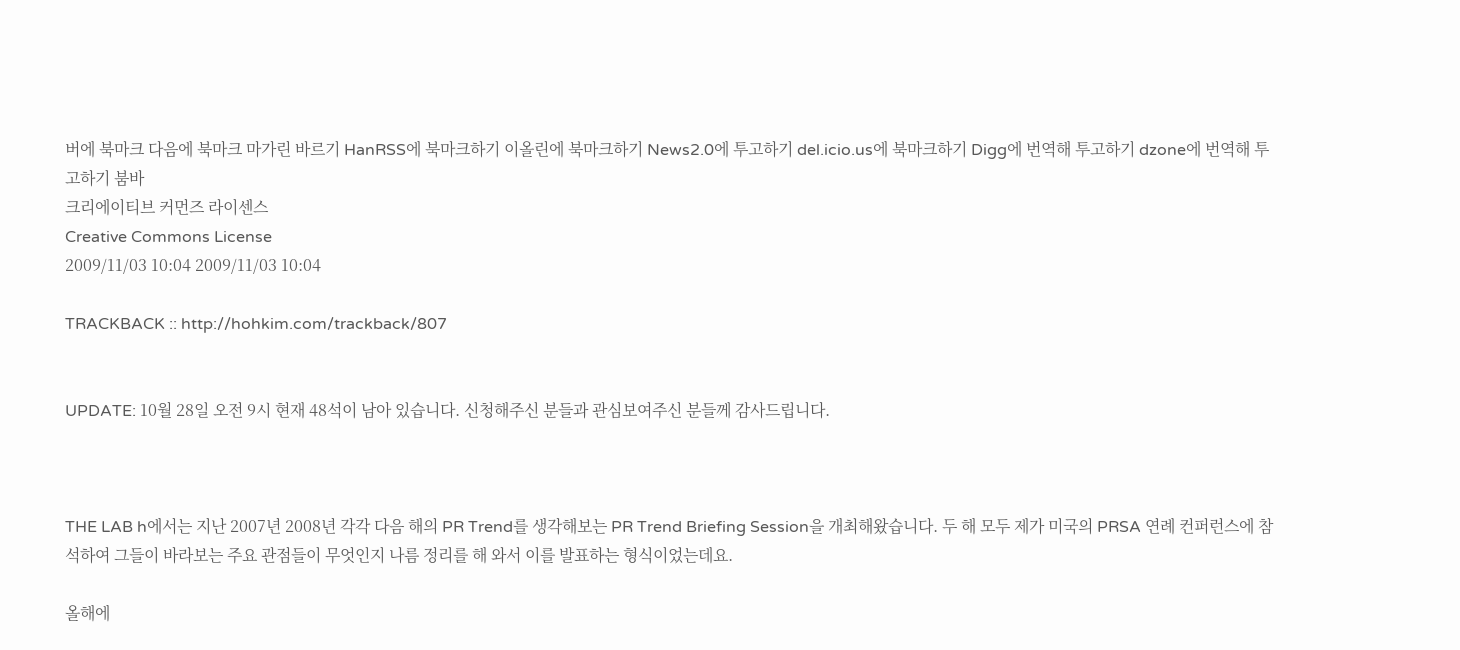버에 북마크 다음에 북마크 마가린 바르기 HanRSS에 북마크하기 이올린에 북마크하기 News2.0에 투고하기 del.icio.us에 북마크하기 Digg에 번역해 투고하기 dzone에 번역해 투고하기 붐바
크리에이티브 커먼즈 라이센스
Creative Commons License
2009/11/03 10:04 2009/11/03 10:04

TRACKBACK :: http://hohkim.com/trackback/807


UPDATE: 10월 28일 오전 9시 현재 48석이 남아 있습니다. 신청해주신 분들과 관심보여주신 분들께 감사드립니다.



THE LAB h에서는 지난 2007년 2008년 각각 다음 해의 PR Trend를 생각해보는 PR Trend Briefing Session을 개최해왔습니다. 두 해 모두 제가 미국의 PRSA 연례 컨퍼런스에 참석하여 그들이 바라보는 주요 관점들이 무엇인지 나름 정리를 해 와서 이를 발표하는 형식이었는데요.

올해에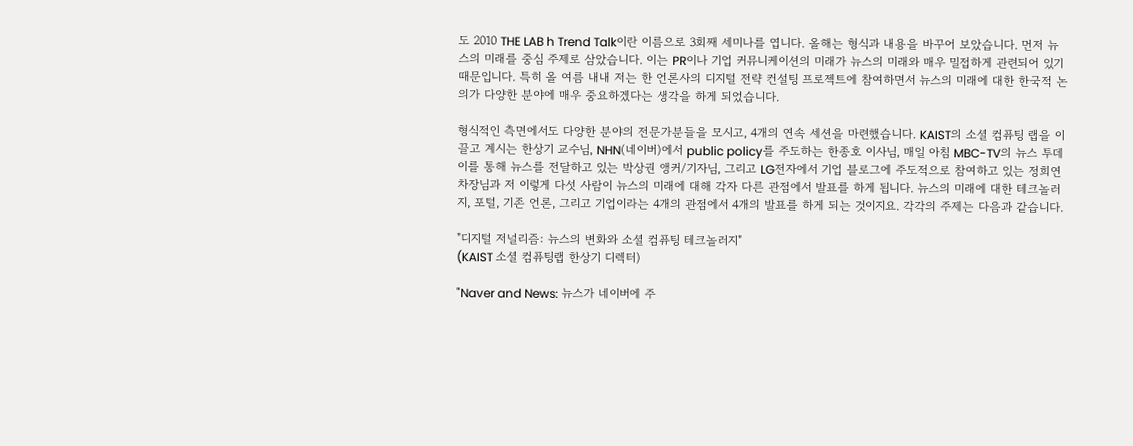도 2010 THE LAB h Trend Talk이란 이름으로 3회째 세미나를 엽니다. 올해는 형식과 내용을 바꾸어 보았습니다. 먼저 뉴스의 미래를 중심 주제로 삼았습니다. 이는 PR이나 기업 커뮤니케이션의 미래가 뉴스의 미래와 매우 밀접하게 관련되어 있기 때문입니다. 특히 올 여름 내내 저는 한 언론사의 디지털 전략 컨설팅 프로젝트에 참여하면서 뉴스의 미래에 대한 한국적 논의가 다양한 분야에 매우 중요하겠다는 생각을 하게 되었습니다.

형식적인 측면에서도 다양한 분야의 전문가분들을 모시고, 4개의 연속 세션을 마련했습니다. KAIST의 소셜 컴퓨팅 랩을 이끌고 계시는 한상기 교수님, NHN(네이버)에서 public policy를 주도하는 한종호 이사님, 매일 아침 MBC-TV의 뉴스 투데이를 통해 뉴스를 전달하고 있는 박상권 앵커/기자님, 그리고 LG전자에서 기업 블로그에 주도적으로 참여하고 있는 정희연 차장님과 저 이렇게 다섯 사람이 뉴스의 미래에 대해 각자 다른 관점에서 발표를 하게 됩니다. 뉴스의 미래에 대한 테크놀러지, 포털, 기존 언론, 그리고 기업이라는 4개의 관점에서 4개의 발표를 하게 되는 것이지요. 각각의 주제는 다음과 같습니다.

"디지털 저널리즘: 뉴스의 변화와 소셜 컴퓨팅 테크놀러지"
(KAIST 소셜 컴퓨팅랩 한상기 디렉터)

"Naver and News: 뉴스가 네이버에 주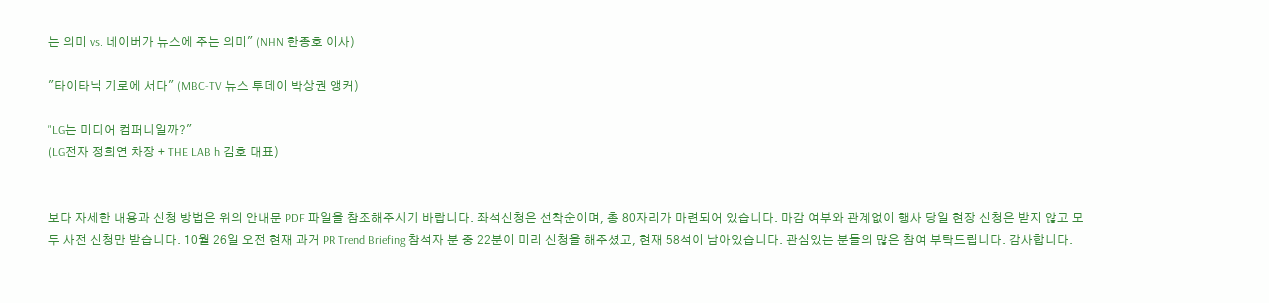는 의미 vs. 네이버가 뉴스에 주는 의미" (NHN 한종호 이사)

"타이타닉 기로에 서다" (MBC-TV 뉴스 투데이 박상권 앵커)

"LG는 미디어 컴퍼니일까?"
(LG전자 정희연 차장 + THE LAB h 김호 대표)


보다 자세한 내용과 신청 방법은 위의 안내문 PDF 파일을 참조해주시기 바랍니다. 좌석신청은 선착순이며, 총 80자리가 마련되어 있습니다. 마감 여부와 관계없이 행사 당일 현장 신청은 받지 않고 모두 사전 신청만 받습니다. 10월 26일 오전 현재 과거 PR Trend Briefing 참석자 분 중 22분이 미리 신청을 해주셨고, 현재 58석이 남아있습니다. 관심있는 분들의 많은 참여 부탁드립니다. 감사합니다.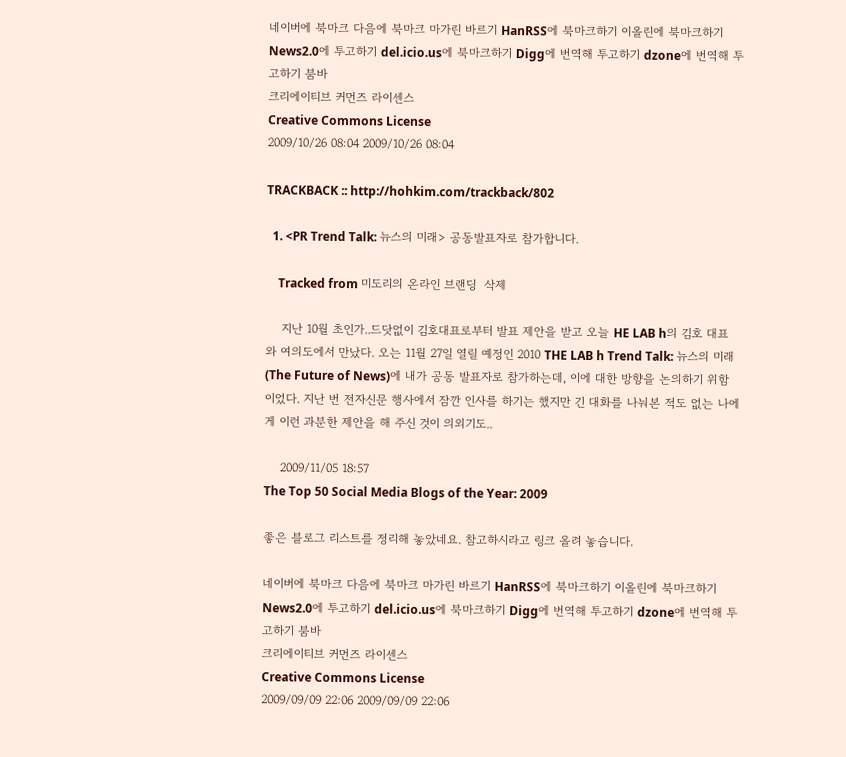네이버에 북마크 다음에 북마크 마가린 바르기 HanRSS에 북마크하기 이올린에 북마크하기 News2.0에 투고하기 del.icio.us에 북마크하기 Digg에 번역해 투고하기 dzone에 번역해 투고하기 붐바
크리에이티브 커먼즈 라이센스
Creative Commons License
2009/10/26 08:04 2009/10/26 08:04

TRACKBACK :: http://hohkim.com/trackback/802

  1. <PR Trend Talk: 뉴스의 미래> 공동발표자로 참가합니다.

    Tracked from 미도리의 온라인 브랜딩  삭제

    지난 10월 초인가..드닷없이 김호대표로부터 발표 제안을 받고 오늘 HE LAB h의 김호 대표와 여의도에서 만났다. 오는 11월 27일 열릴 예정인 2010 THE LAB h Trend Talk: 뉴스의 미래(The Future of News)에 내가 공동 발표자로 참가하는데, 이에 대한 방향을 논의하기 위함이었다. 지난 번 전자신문 행사에서 잠깐 인사를 하기는 했지만 긴 대화를 나눠본 적도 없는 나에게 이런 과분한 제안을 해 주신 것이 의외기도..

    2009/11/05 18:57
The Top 50 Social Media Blogs of the Year: 2009

좋은 블로그 리스트를 정리해 놓았네요. 참고하시라고 링크 올려 놓습니다.

네이버에 북마크 다음에 북마크 마가린 바르기 HanRSS에 북마크하기 이올린에 북마크하기 News2.0에 투고하기 del.icio.us에 북마크하기 Digg에 번역해 투고하기 dzone에 번역해 투고하기 붐바
크리에이티브 커먼즈 라이센스
Creative Commons License
2009/09/09 22:06 2009/09/09 22:06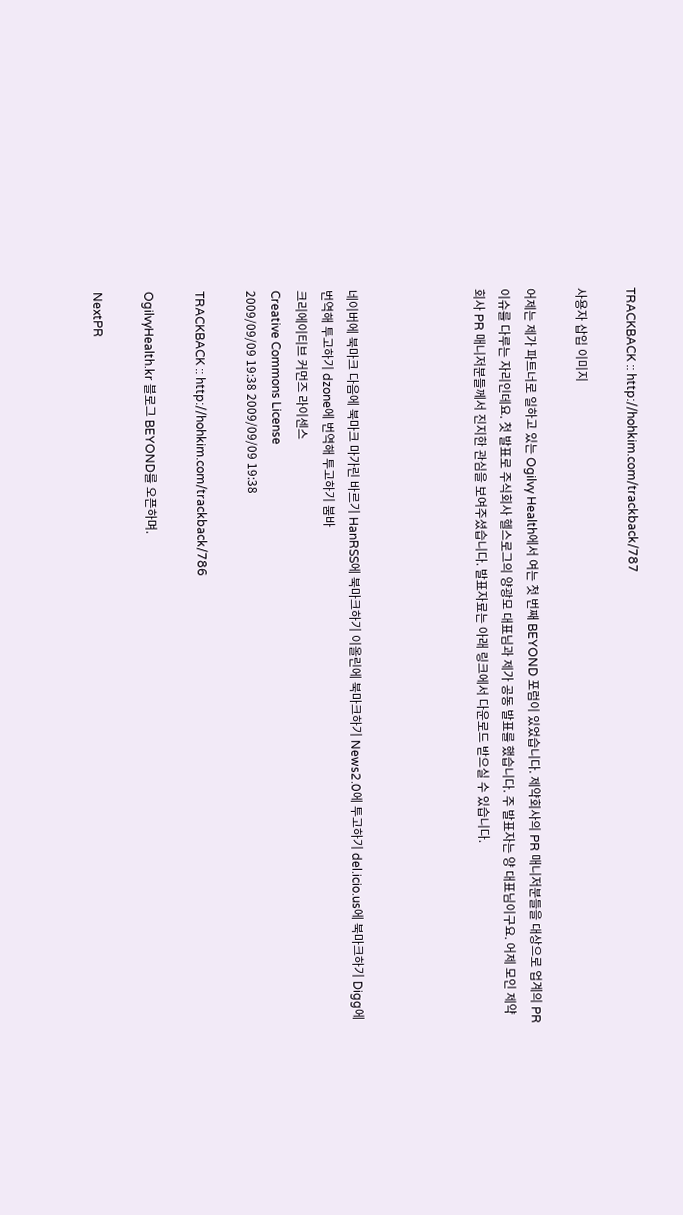TRACKBACK :: http://hohkim.com/trackback/787

사용자 삽입 이미지

어제는 제가 파트너로 일하고 있는 Ogilvy Health에서 여는 첫 번째 BEYOND 포럼이 있었습니다. 제약회사의 PR 매니저분들을 대상으로 업계의 PR이슈를 다루는 자리인데요. 첫 발표로 주식회사 헬스로그의 양광모 대표님과 제가 공동 발표를 했습니다. 주 발표자는 양 대표님이구요. 어제 모인 제약회사 PR 매니저분들께서 진지한 관심을 보여주셨습니다. 발표자료는 아래 링크에서 다운로드 받으실 수 있습니다.




네이버에 북마크 다음에 북마크 마가린 바르기 HanRSS에 북마크하기 이올린에 북마크하기 News2.0에 투고하기 del.icio.us에 북마크하기 Digg에 번역해 투고하기 dzone에 번역해 투고하기 붐바
크리에이티브 커먼즈 라이센스
Creative Commons License
2009/09/09 19:38 2009/09/09 19:38

TRACKBACK :: http://hohkim.com/trackback/786

OgilvyHealth.kr 블로그 BEYOND를 오픈하며.

NextPR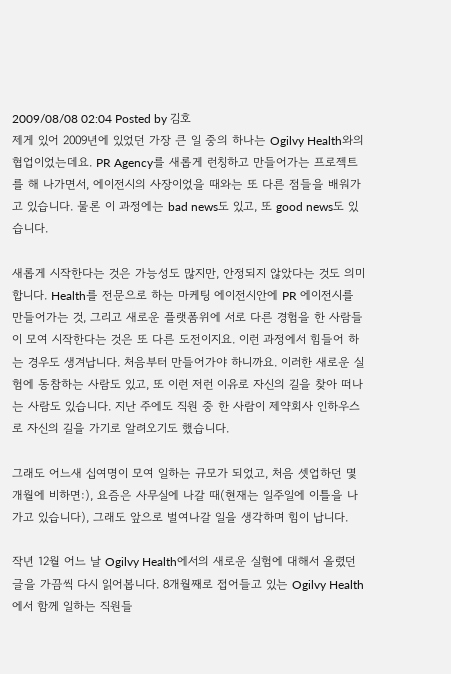2009/08/08 02:04 Posted by 김호
제게 있어 2009년에 있었던 가장 큰 일 중의 하나는 Ogilvy Health와의 협업이었는데요. PR Agency를 새롭게 런칭하고 만들어가는 프로젝트를 해 나가면서, 에이전시의 사장이었을 때와는 또 다른 점들을 배워가고 있습니다. 물론 이 과정에는 bad news도 있고, 또 good news도 있습니다.

새롭게 시작한다는 것은 가능성도 많지만, 안정되지 않았다는 것도 의미합니다. Health를 전문으로 하는 마케팅 에이전시안에 PR 에이전시를 만들어가는 것, 그리고 새로운 플랫폼위에 서로 다른 경험을 한 사람들이 모여 시작한다는 것은 또 다른 도전이지요. 이런 과정에서 힘들어 하는 경우도 생겨납니다. 처음부터 만들어가야 하니까요. 이러한 새로운 실험에 동참하는 사람도 있고, 또 이런 저런 이유로 자신의 길을 찾아 떠나는 사람도 있습니다. 지난 주에도 직원 중 한 사람이 제약회사 인하우스로 자신의 길을 가기로 알려오기도 했습니다.

그래도 어느새 십여명이 모여 일하는 규모가 되었고, 처음 셋업하던 몇 개월에 비하면:), 요즘은 사무실에 나갈 때(현재는 일주일에 이틀을 나가고 있습니다), 그래도 앞으로 벌여나갈 일을 생각하며 힘이 납니다.

작년 12월 어느 날 Ogilvy Health에서의 새로운 실험에 대해서 올렸던 글을 가끔씩 다시 읽어봅니다. 8개월째로 접어들고 있는 Ogilvy Health에서 함께 일하는 직원들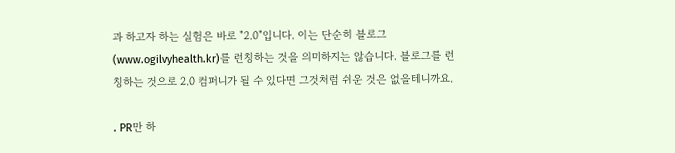과 하고자 하는 실험은 바로 "2.0"입니다. 이는 단순히 블로그(www.ogilvyhealth.kr)를 런칭하는 것을 의미하지는 않습니다. 블로그를 런칭하는 것으로 2.0 컴퍼니가 될 수 있다면 그것처럼 쉬운 것은 없을테니까요.

. PR만 하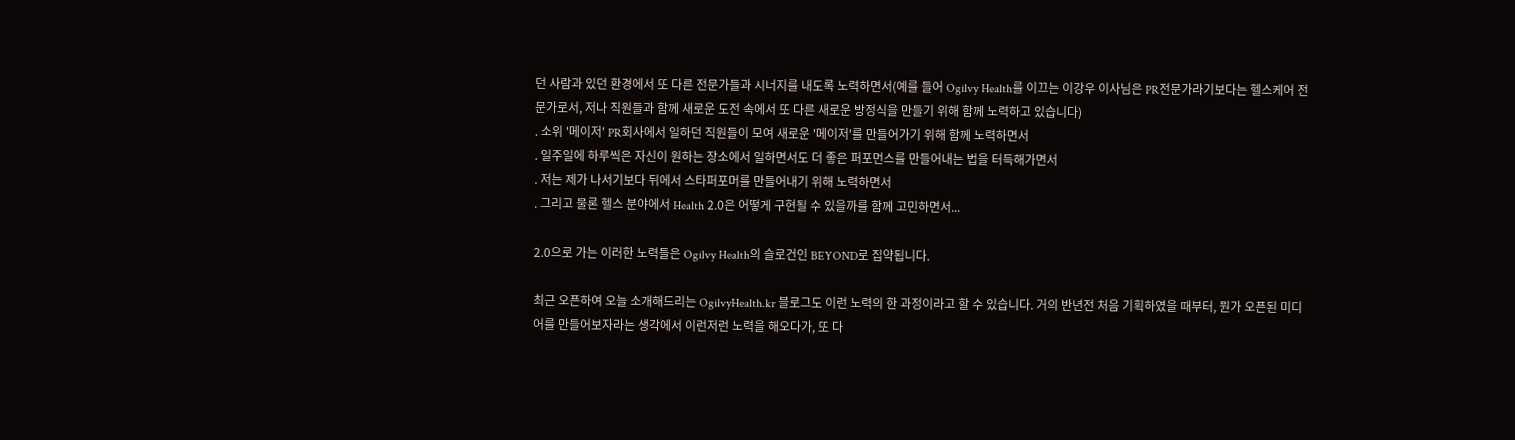던 사람과 있던 환경에서 또 다른 전문가들과 시너지를 내도록 노력하면서(예를 들어 Ogilvy Health를 이끄는 이강우 이사님은 PR전문가라기보다는 헬스케어 전문가로서, 저나 직원들과 함께 새로운 도전 속에서 또 다른 새로운 방정식을 만들기 위해 함께 노력하고 있습니다)
. 소위 '메이저' PR회사에서 일하던 직원들이 모여 새로운 '메이저'를 만들어가기 위해 함께 노력하면서
. 일주일에 하루씩은 자신이 원하는 장소에서 일하면서도 더 좋은 퍼포먼스를 만들어내는 법을 터득해가면서
. 저는 제가 나서기보다 뒤에서 스타퍼포머를 만들어내기 위해 노력하면서
. 그리고 물론 헬스 분야에서 Health 2.0은 어떻게 구현될 수 있을까를 함께 고민하면서...

2.0으로 가는 이러한 노력들은 Ogilvy Health의 슬로건인 BEYOND로 집약됩니다.

최근 오픈하여 오늘 소개해드리는 OgilvyHealth.kr 블로그도 이런 노력의 한 과정이라고 할 수 있습니다. 거의 반년전 처음 기획하였을 때부터, 뭔가 오픈된 미디어를 만들어보자라는 생각에서 이런저런 노력을 해오다가, 또 다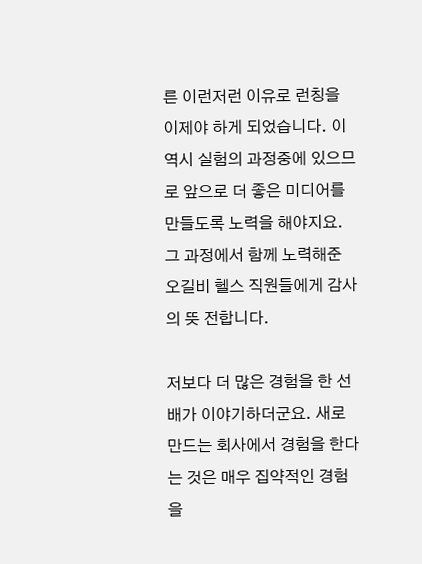른 이런저런 이유로 런칭을 이제야 하게 되었습니다. 이 역시 실험의 과정중에 있으므로 앞으로 더 좋은 미디어를 만들도록 노력을 해야지요. 그 과정에서 함께 노력해준 오길비 헬스 직원들에게 감사의 뜻 전합니다.

저보다 더 많은 경험을 한 선배가 이야기하더군요. 새로 만드는 회사에서 경험을 한다는 것은 매우 집약적인 경험을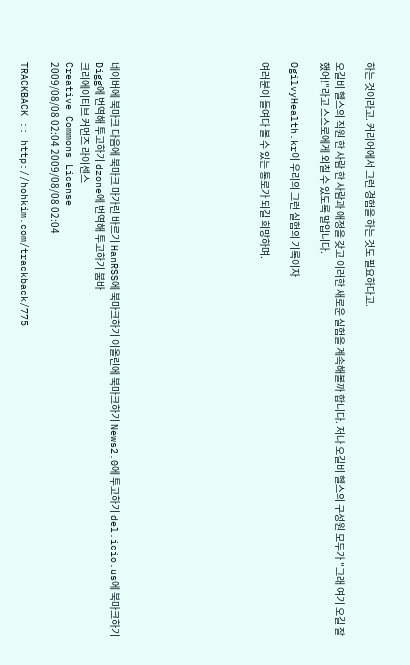하는 것이라고. 커리어에서 그런 경험을 하는 것도 필요하다고.

오길비 헬스의 직원 한 사람 한 사람과 애정을 갖고 이러한 새로운 실험을 계속해볼까 합니다. 저나 오길비 헬스의 구성원 모두가 "그래 여기 오길 잘했어!"라고 스스로에게 외칠 수 있도록 말입니다.

OgilvyHealth.kr이 우리의 그런 실험의 기록이자

여러분이 들여다 볼 수 있는 통로가 되길 희망하며.









네이버에 북마크 다음에 북마크 마가린 바르기 HanRSS에 북마크하기 이올린에 북마크하기 News2.0에 투고하기 del.icio.us에 북마크하기 Digg에 번역해 투고하기 dzone에 번역해 투고하기 붐바
크리에이티브 커먼즈 라이센스
Creative Commons License
2009/08/08 02:04 2009/08/08 02:04

TRACKBACK :: http://hohkim.com/trackback/775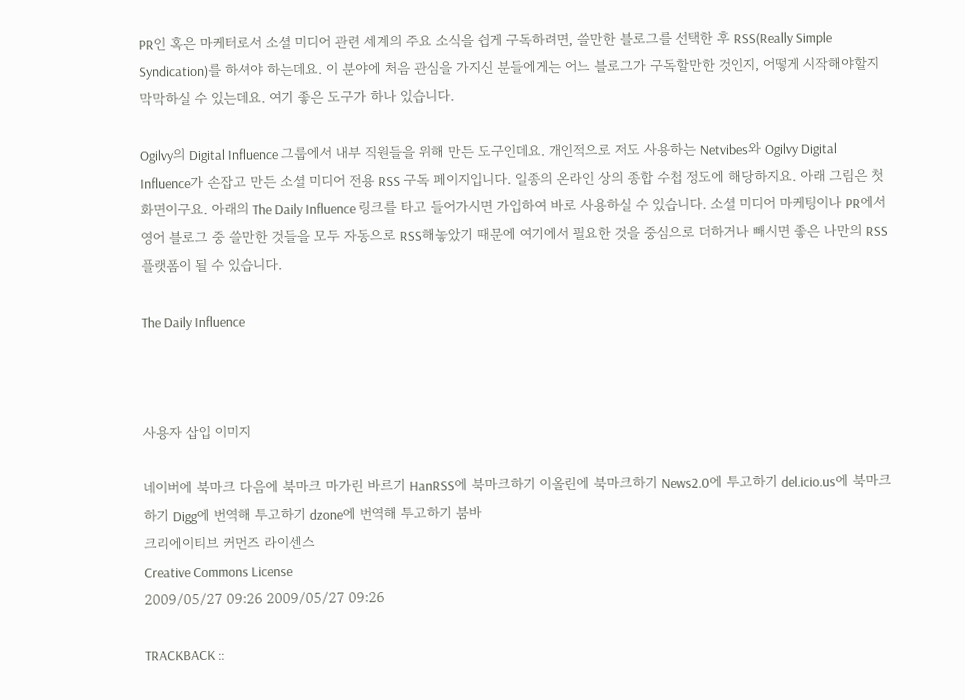PR인 혹은 마케터로서 소셜 미디어 관련 세계의 주요 소식을 쉽게 구독하려면, 쓸만한 블로그를 선택한 후 RSS(Really Simple Syndication)를 하셔야 하는데요. 이 분야에 처음 관심을 가지신 분들에게는 어느 블로그가 구독할만한 것인지, 어떻게 시작해야할지 막막하실 수 있는데요. 여기 좋은 도구가 하나 있습니다.

Ogilvy의 Digital Influence 그룹에서 내부 직원들을 위해 만든 도구인데요. 개인적으로 저도 사용하는 Netvibes와 Ogilvy Digital Influence가 손잡고 만든 소셜 미디어 전용 RSS 구독 페이지입니다. 일종의 온라인 상의 종합 수첩 정도에 해당하지요. 아래 그림은 첫 화면이구요. 아래의 The Daily Influence 링크를 타고 들어가시면 가입하여 바로 사용하실 수 있습니다. 소셜 미디어 마케팅이나 PR에서 영어 블로그 중 쓸만한 것들을 모두 자동으로 RSS해놓았기 때문에 여기에서 필요한 것을 중심으로 더하거나 빼시면 좋은 나만의 RSS 플랫폼이 될 수 있습니다.

The Daily Influence



사용자 삽입 이미지

네이버에 북마크 다음에 북마크 마가린 바르기 HanRSS에 북마크하기 이올린에 북마크하기 News2.0에 투고하기 del.icio.us에 북마크하기 Digg에 번역해 투고하기 dzone에 번역해 투고하기 붐바
크리에이티브 커먼즈 라이센스
Creative Commons License
2009/05/27 09:26 2009/05/27 09:26

TRACKBACK ::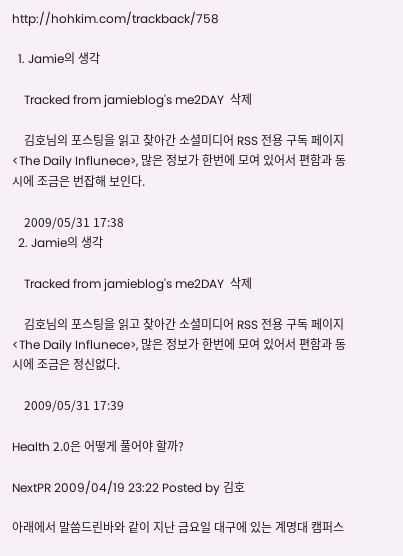http://hohkim.com/trackback/758

  1. Jamie의 생각

    Tracked from jamieblog's me2DAY  삭제

    김호님의 포스팅을 읽고 찾아간 소셜미디어 RSS 전용 구독 페이지 <The Daily Influnece>, 많은 정보가 한번에 모여 있어서 편함과 동시에 조금은 번잡해 보인다.

    2009/05/31 17:38
  2. Jamie의 생각

    Tracked from jamieblog's me2DAY  삭제

    김호님의 포스팅을 읽고 찾아간 소셜미디어 RSS 전용 구독 페이지 <The Daily Influnece>, 많은 정보가 한번에 모여 있어서 편함과 동시에 조금은 정신없다.

    2009/05/31 17:39

Health 2.0은 어떻게 풀어야 할까?

NextPR 2009/04/19 23:22 Posted by 김호

아래에서 말씀드린바와 같이 지난 금요일 대구에 있는 계명대 캠퍼스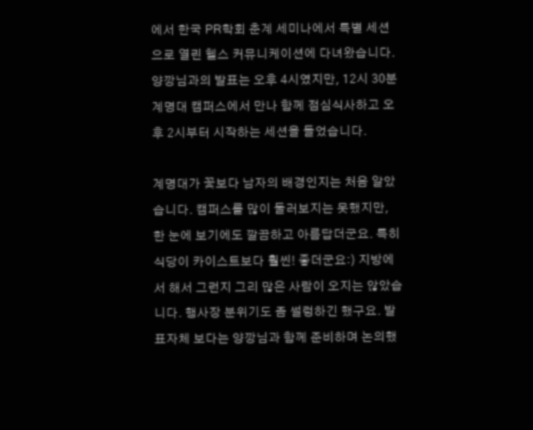에서 한국 PR학회 춘계 세미나에서 특별 세션으로 열린 헬스 커뮤니케이션에 다녀왔습니다. 양깡님과의 발표는 오후 4시였지만, 12시 30분 계명대 캠퍼스에서 만나 함께 점심식사하고 오후 2시부터 시작하는 세션을 들었습니다.

계명대가 꽃보다 남자의 배경인지는 처음 알았습니다. 캠퍼스를 많이 둘러보지는 못했지만, 한 눈에 보기에도 깔끔하고 아름답더군요. 특히 식당이 카이스트보다 훨씬! 좋더군요:) 지방에서 해서 그런지 그리 많은 사람이 오지는 않았습니다. 행사장 분위기도 좀 썰렁하긴 했구요. 발표자체 보다는 양깡님과 함께 준비하며 논의했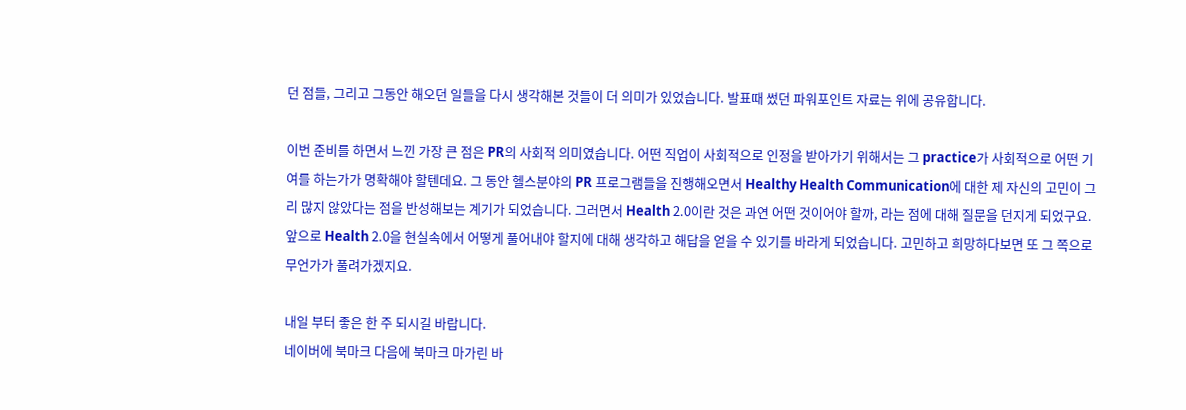던 점들, 그리고 그동안 해오던 일들을 다시 생각해본 것들이 더 의미가 있었습니다. 발표때 썼던 파워포인트 자료는 위에 공유합니다.

이번 준비를 하면서 느낀 가장 큰 점은 PR의 사회적 의미였습니다. 어떤 직업이 사회적으로 인정을 받아가기 위해서는 그 practice가 사회적으로 어떤 기여를 하는가가 명확해야 할텐데요. 그 동안 헬스분야의 PR 프로그램들을 진행해오면서 Healthy Health Communication에 대한 제 자신의 고민이 그리 많지 않았다는 점을 반성해보는 계기가 되었습니다. 그러면서 Health 2.0이란 것은 과연 어떤 것이어야 할까, 라는 점에 대해 질문을 던지게 되었구요. 앞으로 Health 2.0을 현실속에서 어떻게 풀어내야 할지에 대해 생각하고 해답을 얻을 수 있기를 바라게 되었습니다. 고민하고 희망하다보면 또 그 쪽으로 무언가가 풀려가겠지요.

내일 부터 좋은 한 주 되시길 바랍니다.
네이버에 북마크 다음에 북마크 마가린 바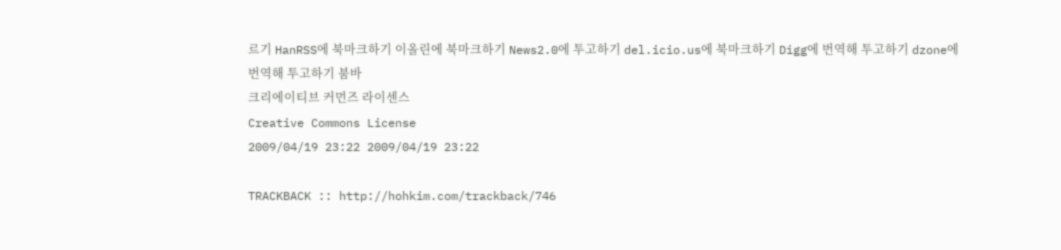르기 HanRSS에 북마크하기 이올린에 북마크하기 News2.0에 투고하기 del.icio.us에 북마크하기 Digg에 번역해 투고하기 dzone에 번역해 투고하기 붐바
크리에이티브 커먼즈 라이센스
Creative Commons License
2009/04/19 23:22 2009/04/19 23:22

TRACKBACK :: http://hohkim.com/trackback/746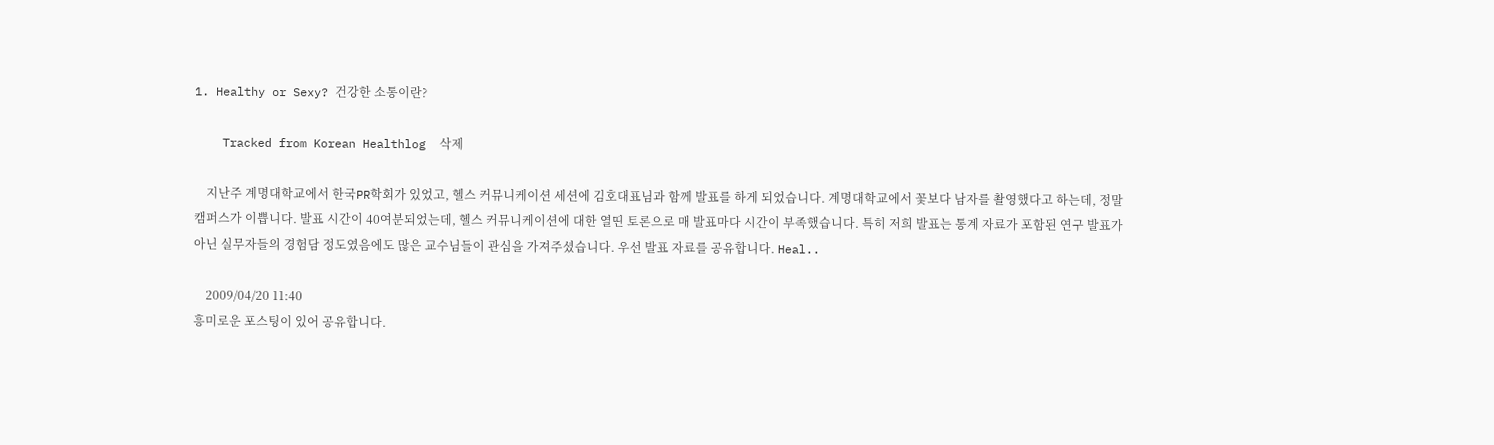1. Healthy or Sexy? 건강한 소통이란?

    Tracked from Korean Healthlog  삭제

    지난주 계명대학교에서 한국PR학회가 있었고, 헬스 커뮤니케이션 세션에 김호대표님과 함께 발표를 하게 되었습니다. 계명대학교에서 꽃보다 남자를 촬영했다고 하는데, 정말 캠퍼스가 이쁩니다. 발표 시간이 40여분되었는데, 헬스 커뮤니케이션에 대한 열띤 토론으로 매 발표마다 시간이 부족했습니다. 특히 저희 발표는 통계 자료가 포함된 연구 발표가 아닌 실무자들의 경험담 정도였음에도 많은 교수님들이 관심을 가져주셨습니다. 우선 발표 자료를 공유합니다. Heal..

    2009/04/20 11:40
흥미로운 포스팅이 있어 공유합니다.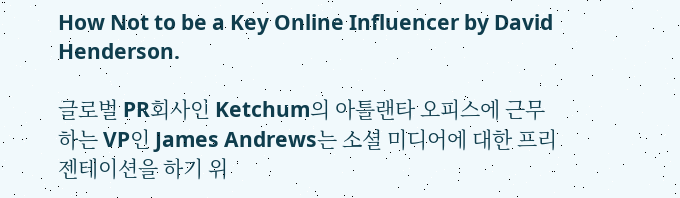How Not to be a Key Online Influencer by David Henderson.

글로벌 PR회사인 Ketchum의 아틀랜타 오피스에 근무하는 VP인 James Andrews는 소셜 미디어에 대한 프리젠테이션을 하기 위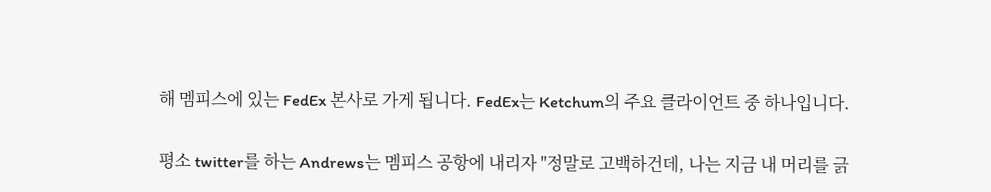해 멤피스에 있는 FedEx 본사로 가게 됩니다. FedEx는 Ketchum의 주요 클라이언트 중 하나입니다.

평소 twitter를 하는 Andrews는 멤피스 공항에 내리자 "정말로 고백하건데, 나는 지금 내 머리를 긁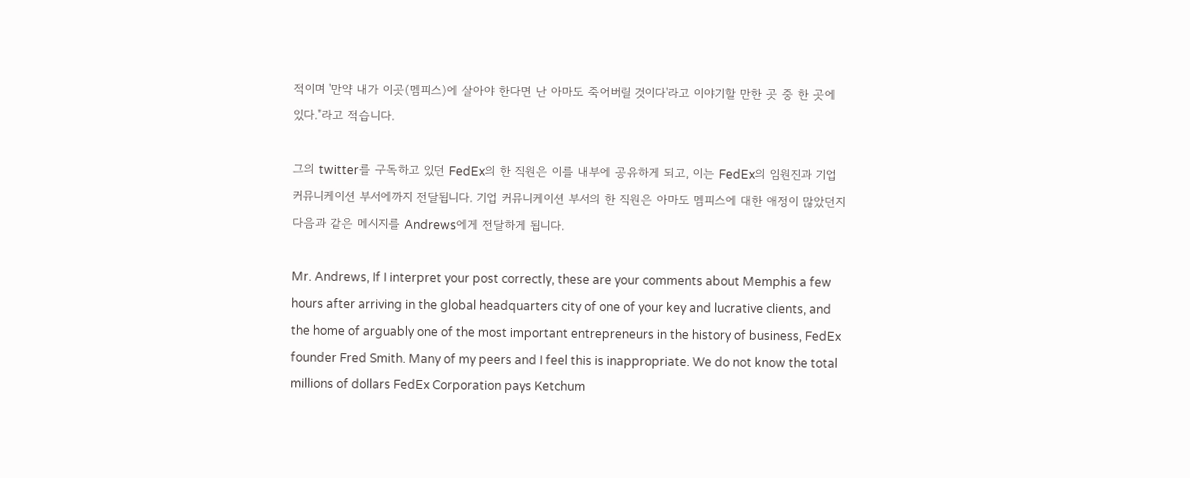적이며 '만약 내가 이곳(멤피스)에 살아야 한다면 난 아마도 죽어버릴 것이다'라고 이야기할 만한 곳 중 한 곳에 있다."라고 적습니다.

그의 twitter를 구독하고 있던 FedEx의 한 직원은 이를 내부에 공유하게 되고, 이는 FedEx의 임원진과 기업 커뮤니케이션 부서에까지 전달됩니다. 기업 커뮤니케이션 부서의 한 직원은 아마도 멤피스에 대한 애정이 많았던지 다음과 같은 메시지를 Andrews에게 전달하게 됩니다.

Mr. Andrews, If I interpret your post correctly, these are your comments about Memphis a few hours after arriving in the global headquarters city of one of your key and lucrative clients, and the home of arguably one of the most important entrepreneurs in the history of business, FedEx founder Fred Smith. Many of my peers and I feel this is inappropriate. We do not know the total millions of dollars FedEx Corporation pays Ketchum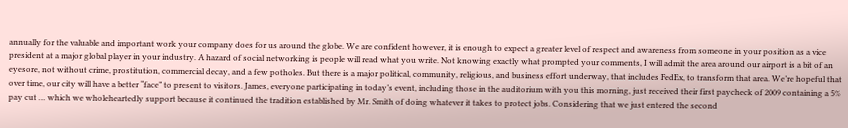annually for the valuable and important work your company does for us around the globe. We are confident however, it is enough to expect a greater level of respect and awareness from someone in your position as a vice president at a major global player in your industry. A hazard of social networking is people will read what you write. Not knowing exactly what prompted your comments, I will admit the area around our airport is a bit of an eyesore, not without crime, prostitution, commercial decay, and a few potholes. But there is a major political, community, religious, and business effort underway, that includes FedEx, to transform that area. We’re hopeful that over time, our city will have a better “face” to present to visitors. James, everyone participating in today’s event, including those in the auditorium with you this morning, just received their first paycheck of 2009 containing a 5% pay cut … which we wholeheartedly support because it continued the tradition established by Mr. Smith of doing whatever it takes to protect jobs. Considering that we just entered the second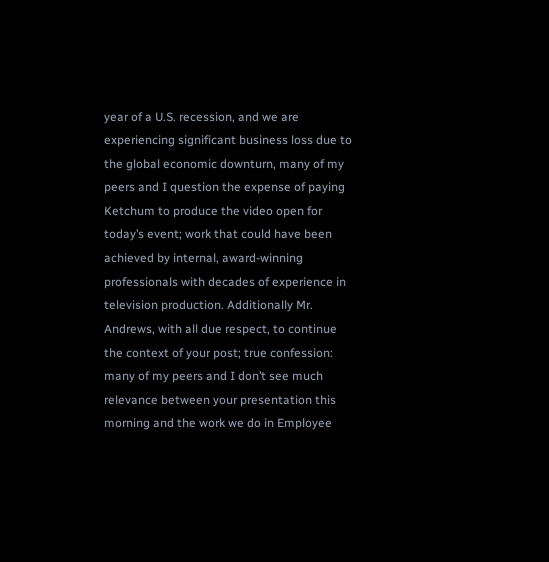year of a U.S. recession, and we are experiencing significant business loss due to the global economic downturn, many of my peers and I question the expense of paying Ketchum to produce the video open for today’s event; work that could have been achieved by internal, award-winning professionals with decades of experience in television production. Additionally Mr. Andrews, with all due respect, to continue the context of your post; true confession: many of my peers and I don’t see much relevance between your presentation this morning and the work we do in Employee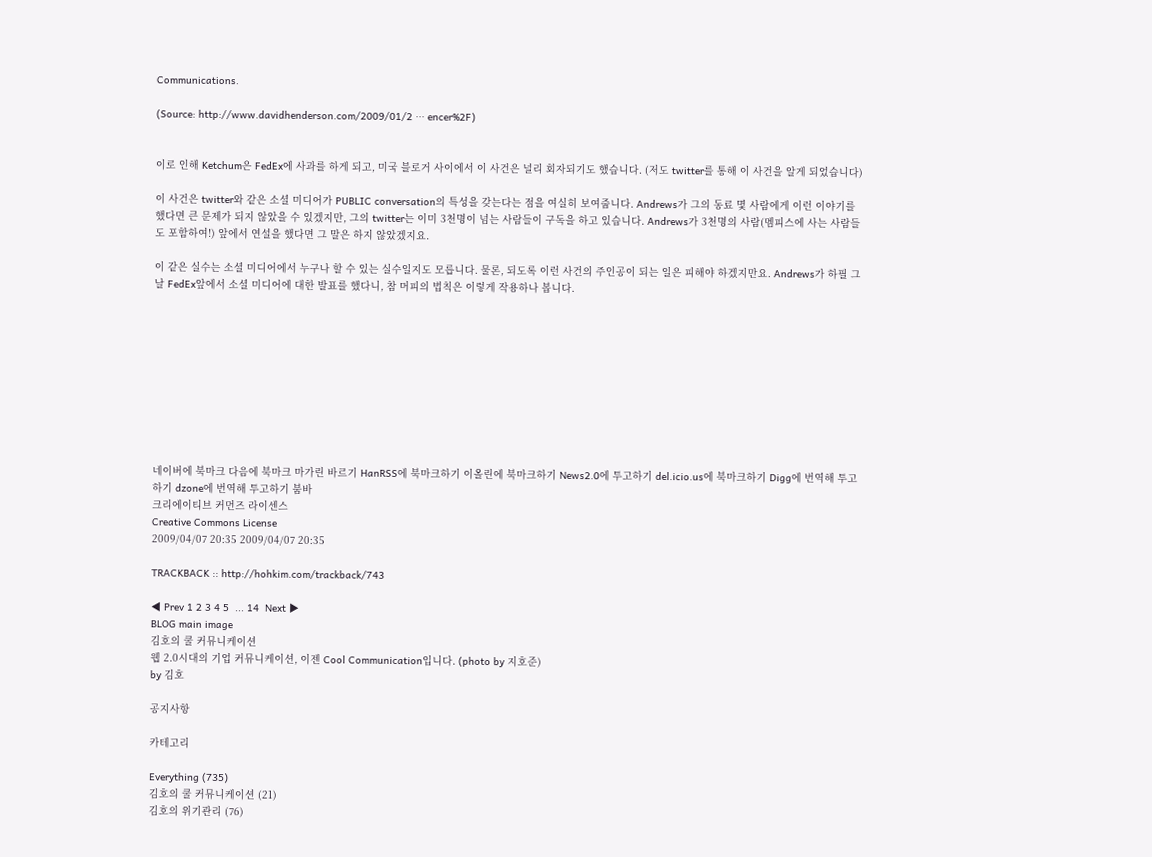Communications.

(Source: http://www.davidhenderson.com/2009/01/2 ··· encer%2F)


이로 인해 Ketchum은 FedEx에 사과를 하게 되고, 미국 블로거 사이에서 이 사건은 널리 회자되기도 했습니다. (저도 twitter를 통해 이 사건을 알게 되었습니다)

이 사건은 twitter와 같은 소셜 미디어가 PUBLIC conversation의 특성을 갖는다는 점을 여실히 보여줍니다. Andrews가 그의 동료 몇 사람에게 이런 이야기를 했다면 큰 문제가 되지 않았을 수 있겠지만, 그의 twitter는 이미 3천명이 넘는 사람들이 구독을 하고 있습니다. Andrews가 3천명의 사람(멤피스에 사는 사람들도 포함하여!) 앞에서 연설을 했다면 그 말은 하지 않았겠지요.

이 같은 실수는 소셜 미디어에서 누구나 할 수 있는 실수일지도 모릅니다. 물론, 되도록 이런 사건의 주인공이 되는 일은 피해야 하겠지만요. Andrews가 하필 그 날 FedEx앞에서 소셜 미디어에 대한 발표를 했다니, 참 머피의 법칙은 이렇게 작용하나 봅니다.










네이버에 북마크 다음에 북마크 마가린 바르기 HanRSS에 북마크하기 이올린에 북마크하기 News2.0에 투고하기 del.icio.us에 북마크하기 Digg에 번역해 투고하기 dzone에 번역해 투고하기 붐바
크리에이티브 커먼즈 라이센스
Creative Commons License
2009/04/07 20:35 2009/04/07 20:35

TRACKBACK :: http://hohkim.com/trackback/743

◀ Prev 1 2 3 4 5  ... 14  Next ▶
BLOG main image
김호의 쿨 커뮤니케이션
웹 2.0시대의 기업 커뮤니케이션, 이젠 Cool Communication입니다. (photo by 지호준)
by 김호

공지사항

카테고리

Everything (735)
김호의 쿨 커뮤니케이션 (21)
김호의 위기관리 (76)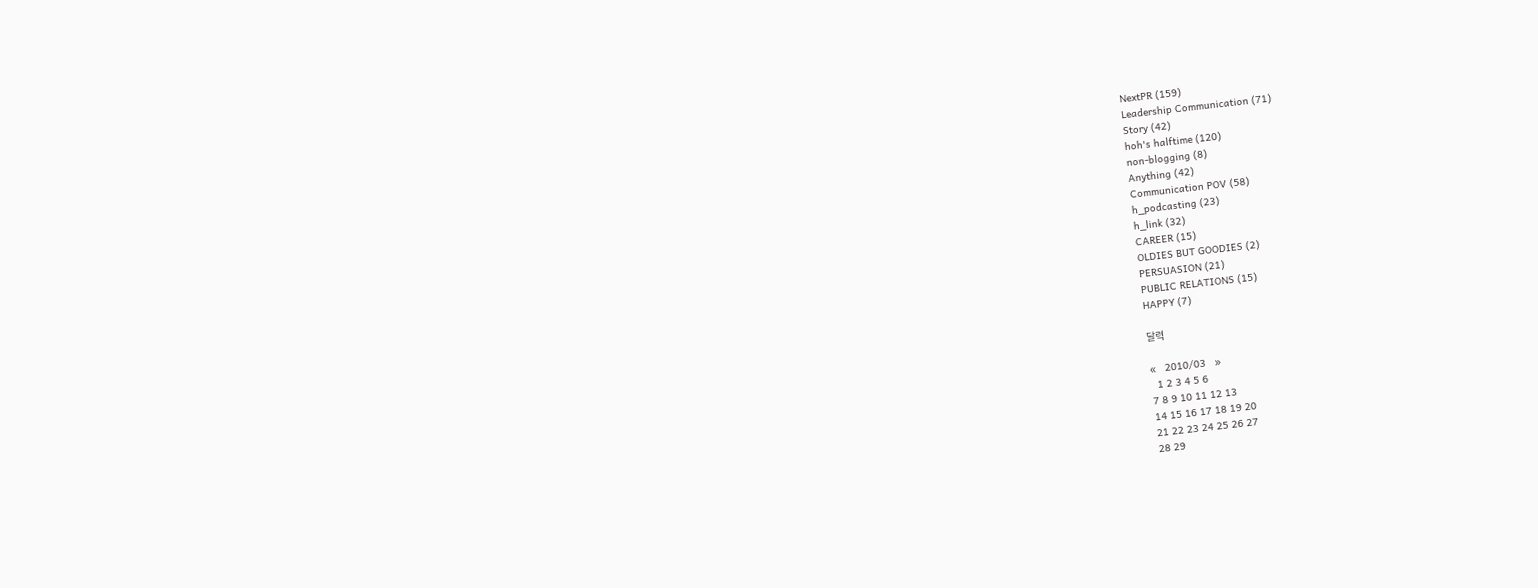NextPR (159)
Leadership Communication (71)
Story (42)
hoh's halftime (120)
non-blogging (8)
Anything (42)
Communication POV (58)
h_podcasting (23)
h_link (32)
CAREER (15)
OLDIES BUT GOODIES (2)
PERSUASION (21)
PUBLIC RELATIONS (15)
HAPPY (7)

달력

«   2010/03   »
  1 2 3 4 5 6
7 8 9 10 11 12 13
14 15 16 17 18 19 20
21 22 23 24 25 26 27
28 29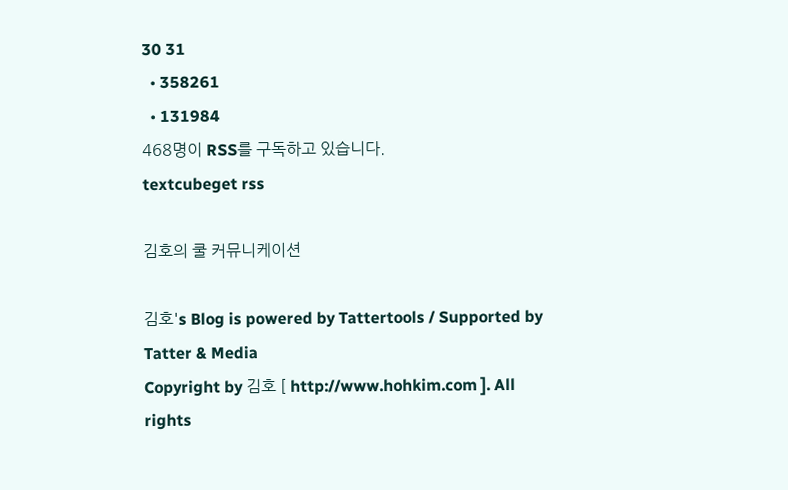30 31
  • 358261
  • 131984
468명이 RSS를 구독하고 있습니다.
textcubeget rss

김호의 쿨 커뮤니케이션

김호's Blog is powered by Tattertools / Supported by Tatter & Media
Copyright by 김호 [ http://www.hohkim.com ]. All rights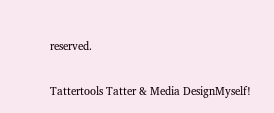reserved.

Tattertools Tatter & Media DesignMyself!